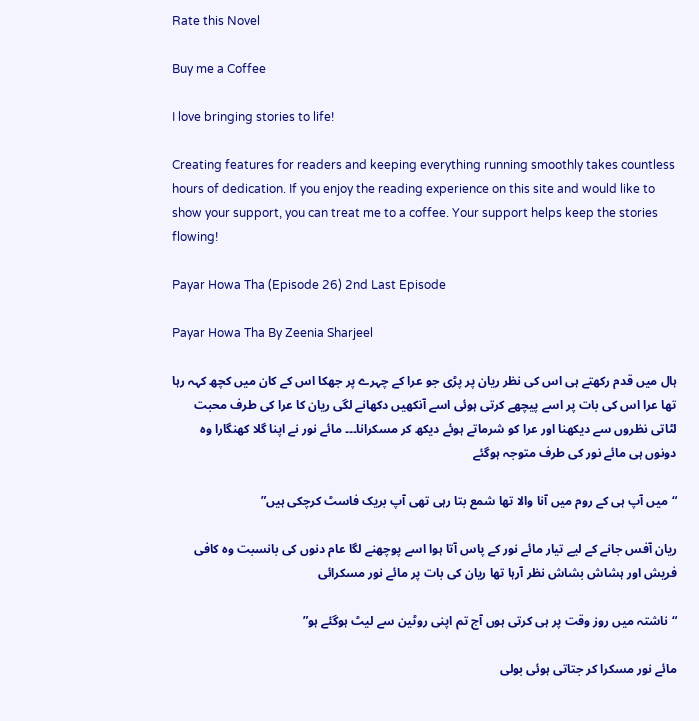Rate this Novel

Buy me a Coffee

I love bringing stories to life!

Creating features for readers and keeping everything running smoothly takes countless hours of dedication. If you enjoy the reading experience on this site and would like to show your support, you can treat me to a coffee. Your support helps keep the stories flowing!

Payar Howa Tha (Episode 26) 2nd Last Episode

Payar Howa Tha By Zeenia Sharjeel

ہال میں قدم رکھتے ہی اس کی نظر ریان پر پڑی جو عرا کے چہرے پر جھکا اس کے کان میں کچھ کہہ رہا تھا عرا اس کی بات پر اسے پیچھے کرتی ہوئی اسے آنکھیں دکھانے لگی ریان کا عرا کی طرف محبت لٹاتی نظروں سے دیکھنا اور عرا کو شرماتے ہوئے دیکھ کر مسکرانا۔۔۔ مائے نور نے اپنا گلا کھنگارا وہ دونوں ہی مائے نور کی طرف متوجہ ہوگئے

“میں آپ ہی کے روم میں آنا والا تھا شمع بتا رہی تھی آپ بریک فاسٹ کرچکی ہیں”

ریان آفس جانے کے لیے تیار مائے نور کے پاس آتا ہوا اسے پوچھنے لگا عام دنوں کی بانسبت وہ کافی فریش اور ہشاش بشاش نظر آرہا تھا ریان کی بات پر مائے نور مسکرائی

“ناشتہ میں روز وقت پر ہی کرتی ہوں آج تم اپنی روٹین سے لیٹ ہوگئے ہو”

مائے نور مسکرا کر جتاتی ہوئی بولی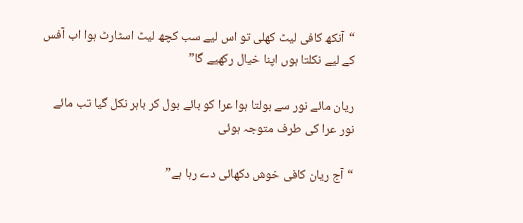“آنکھ کافی لیٹ کھلی تو اس لیے سب کچھ لیٹ اسٹارٹ ہوا اب آفس کے لیے نکلتا ہوں اپنا خیال رکھیے گا”

ریان مائے نور سے بولتا ہوا عرا کو بائے بول کر باہر نکل گیا تب مائے نور عرا کی طرف متوجہ ہوئی

“آج ریان کافی خوش دکھائی دے رہا ہے”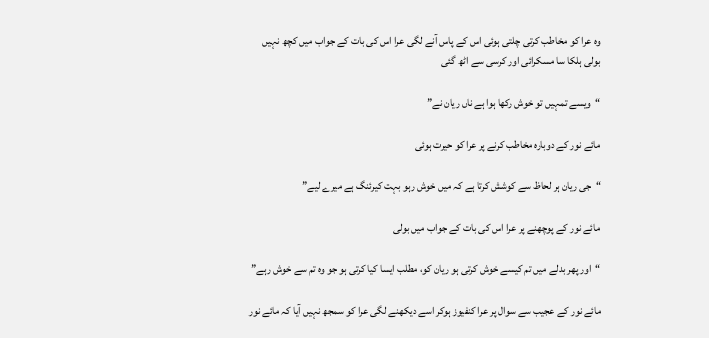وہ عرا کو مخاطب کرتی چلتی ہوئی اس کے پاس آنے لگی عرا اس کی بات کے جواب میں کچھ نہیں بولی ہلکا سا مسکرائی اور کرسی سے اٹھ گئی

“ویسے تمہیں تو خوش رکھا ہوا ہے ناں ریان نے”

مائے نور کے دوبارہ مخاطب کرنے پر عرا کو حیرت ہوئی

“جی ریان ہر لحاظ سے کوشش کرتا ہے کہ میں خوش رہو بہت کیرئنگ ہے میرے لیے”

مائے نور کے پوچھنے پر عرا اس کی بات کے جواب میں بولی

“اور پھر بدلے میں تم کیسے خوش کرتی ہو ریان کو، مطلب ایسا کیا کرتی ہو جو وہ تم سے خوش رہے”

مائے نور کے عجیب سے سوال پر عرا کنفیوز ہوکر اسے دیکھنے لگی عرا کو سمجھ نہیں آیا کہ مائے نور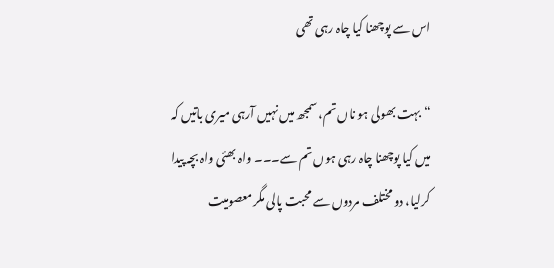اس سے پوچھنا کیا چاہ رہی تھی

“بہت بھولی ہو ناں تم، سمجھ میں نہیں آرہی میری باتیں کہ میں کیا پوچھنا چاہ رہی ہوں تم سے۔۔۔ واہ بھئی واہ بچہ پیدا کرلیا، دو مختلف مردوں سے محبت پالی مگر معصومیت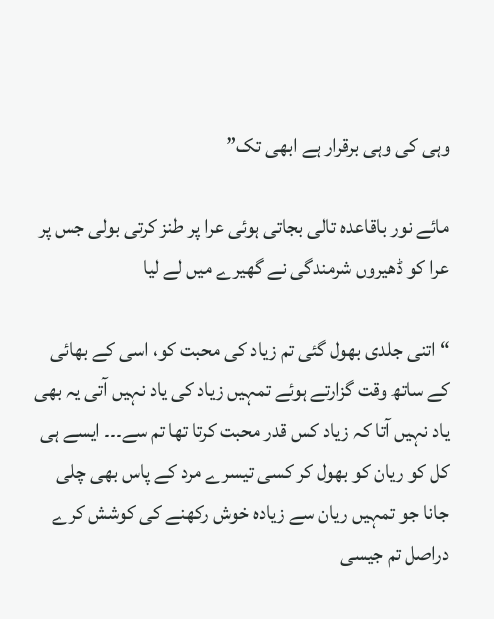وہی کی وہی برقرار ہے ابھی تک”

مائے نور باقاعدہ تالی بجاتی ہوئی عرا پر طنز کرتی بولی جس پر عرا کو ڈھیروں شرمندگی نے گھیرے میں لے لیا

“اتنی جلدی بھول گئی تم زیاد کی محبت کو، اسی کے بھائی کے ساتھ وقت گزارتے ہوئے تمہیں زیاد کی یاد نہیں آتی یہ بھی یاد نہیں آتا کہ زیاد کس قدر محبت کرتا تھا تم سے۔۔۔ ایسے ہی کل کو ریان کو بھول کر کسی تیسرے مرد کے پاس بھی چلی جانا جو تمہیں ریان سے زیادہ خوش رکھنے کی کوشش کرے دراصل تم جیسی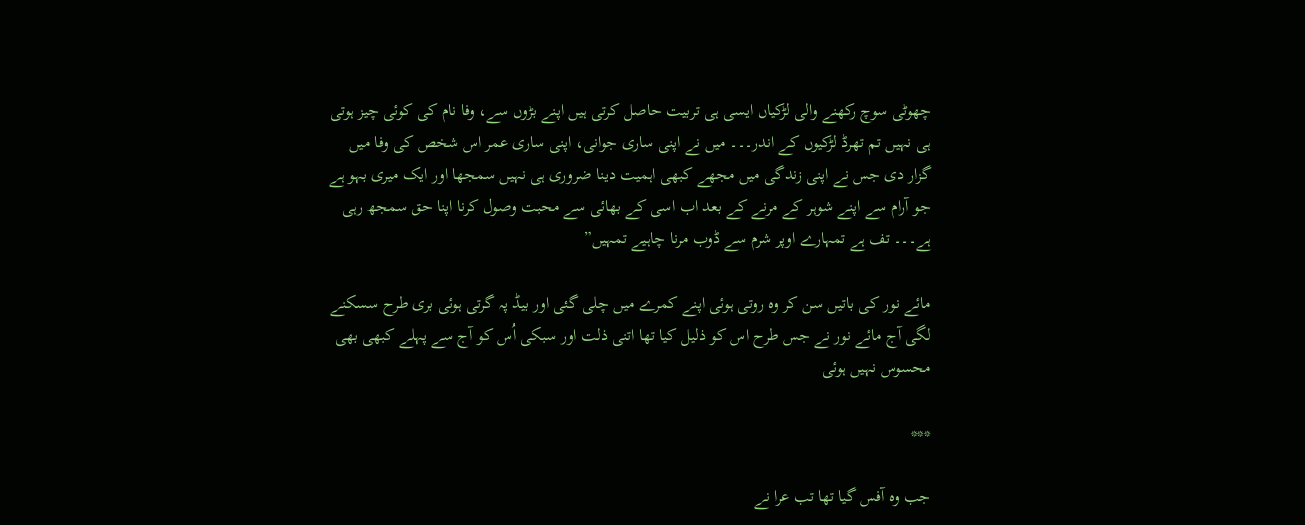چھوٹی سوچ رکھنے والی لڑکیاں ایسی ہی تربیت حاصل کرتی ہیں اپنے بڑوں سے، وفا نام کی کوئی چیز ہوتی ہی نہیں تم تھرڈ لڑکیوں کے اندر۔۔۔ میں نے اپنی ساری جوانی، اپنی ساری عمر اس شخص کی وفا میں گزار دی جس نے اپنی زندگی میں مجھے کبھی اہمیت دینا ضروری ہی نہیں سمجھا اور ایک میری بہو ہے جو آرام سے اپنے شوہر کے مرنے کے بعد اب اسی کے بھائی سے محبت وصول کرنا اپنا حق سمجھ رہی ہے۔۔۔ تف ہے تمہارے اوپر شرم سے ڈوب مرنا چاہیے تمہیں”

مائے نور کی باتیں سن کر وہ روتی ہوئی اپنے کمرے میں چلی گئی اور بیڈ پہ گرتی ہوئی بری طرح سسکنے لگی آج مائے نور نے جس طرح اس کو ذلیل کیا تھا اتنی ذلت اور سبکی اُس کو آج سے پہلے کبھی بھی محسوس نہیں ہوئی

***

جب وہ آفس گیا تھا تب عرا نے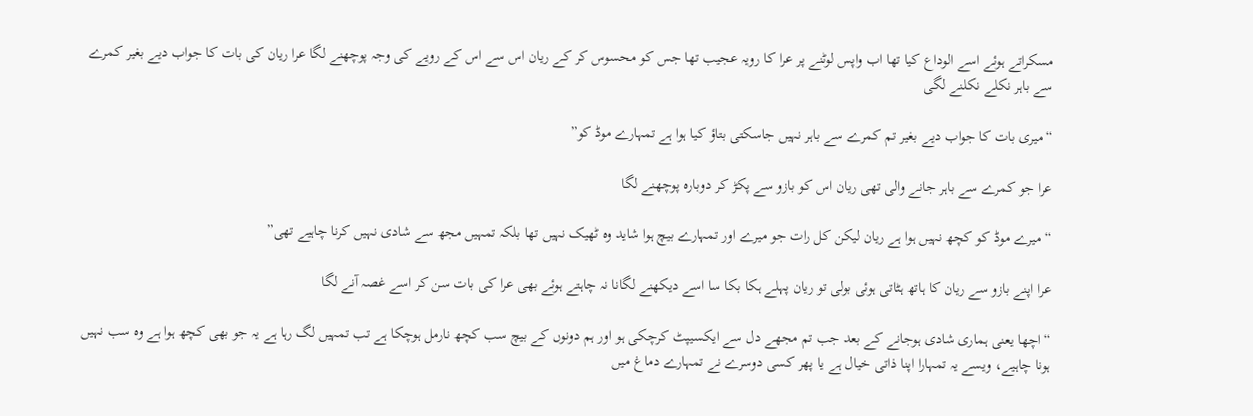مسکراتے ہوئے اسے الوداع کیا تھا اب واپس لوٹنے پر عرا کا رویہ عجیب تھا جس کو محسوس کر کے ریان اس سے اس کے رویے کی وجہ پوچھنے لگا عرا ریان کی بات کا جواب دیے بغیر کمرے سے باہر نکلے نکلنے لگی

“میری بات کا جواب دیے بغیر تم کمرے سے باہر نہیں جاسکتی بتاؤ کیا ہوا ہے تمہارے موڈ کو”

عرا جو کمرے سے باہر جانے والی تھی ریان اس کو بازو سے پکڑ کر دوبارہ پوچھنے لگا

“میرے موڈ کو کچھ نہیں ہوا ہے ریان لیکن کل رات جو میرے اور تمہارے بیچ ہوا شاید وہ ٹھیک نہیں تھا بلکہ تمہیں مجھ سے شادی نہیں کرنا چاہیے تھی”

عرا اپنے بازو سے ریان کا ہاتھ ہٹاتی ہوئی بولی تو ریان پہلے ہکا بکا سا اسے دیکھنے لگانا نہ چاہتے ہوئے بھی عرا کی بات سن کر اسے غصہ آنے لگا

“اچھا یعنی ہماری شادی ہوجانے کے بعد جب تم مجھے دل سے ایکسیپٹ کرچکی ہو اور ہم دونوں کے بیچ سب کچھ نارمل ہوچکا ہے تب تمہیں لگ رہا ہے یہ جو بھی کچھ ہوا ہے وہ سب نہیں ہونا چاہیے، ویسے یہ تمہارا اپنا ذاتی خیال ہے یا پھر کسی دوسرے نے تمہارے دماغ میں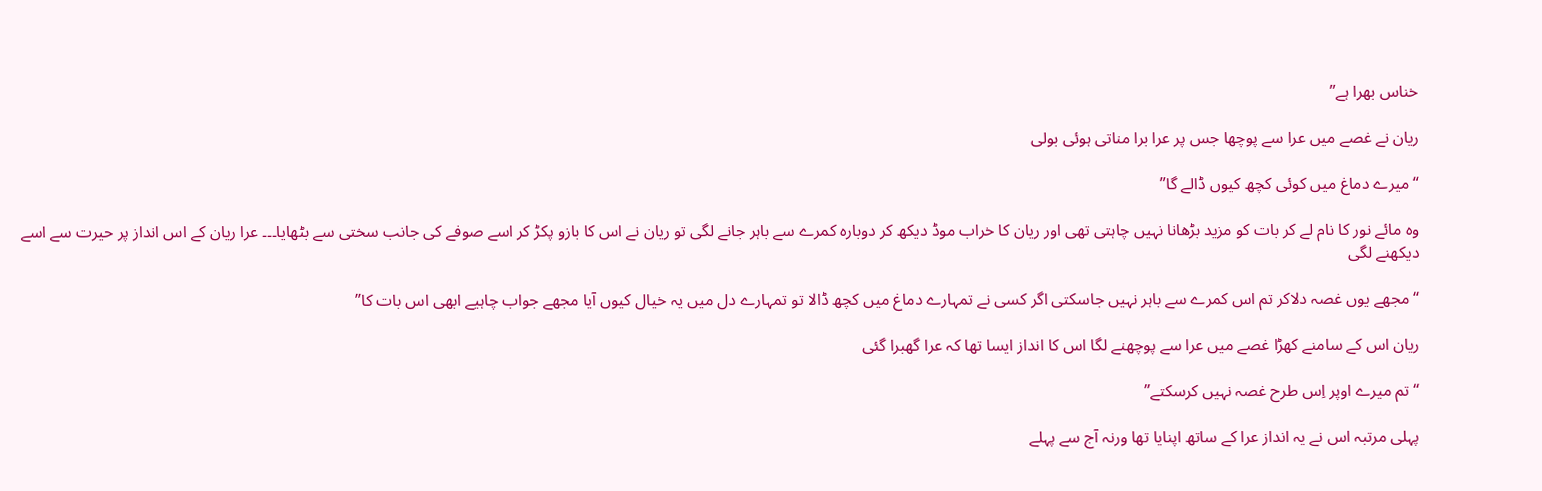خناس بھرا ہے”

ریان نے غصے میں عرا سے پوچھا جس پر عرا برا مناتی ہوئی بولی

“میرے دماغ میں کوئی کچھ کیوں ڈالے گا”

وہ مائے نور کا نام لے کر بات کو مزید بڑھانا نہیں چاہتی تھی اور ریان کا خراب موڈ دیکھ کر دوبارہ کمرے سے باہر جانے لگی تو ریان نے اس کا بازو پکڑ کر اسے صوفے کی جانب سختی سے بٹھایا۔۔۔ عرا ریان کے اس انداز پر حیرت سے اسے دیکھنے لگی

“مجھے یوں غصہ دلاکر تم اس کمرے سے باہر نہیں جاسکتی اگر کسی نے تمہارے دماغ میں کچھ ڈالا تو تمہارے دل میں یہ خیال کیوں آیا مجھے جواب چاہیے ابھی اس بات کا”

ریان اس کے سامنے کھڑا غصے میں عرا سے پوچھنے لگا اس کا انداز ایسا تھا کہ عرا گھبرا گئی

“تم میرے اوپر اِس طرح غصہ نہیں کرسکتے”

پہلی مرتبہ اس نے یہ انداز عرا کے ساتھ اپنایا تھا ورنہ آج سے پہلے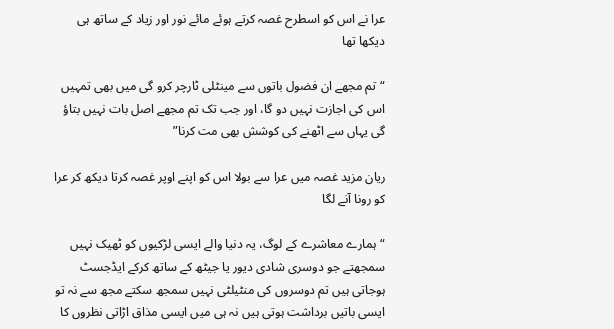عرا نے اس کو اسطرح غصہ کرتے ہوئے مائے نور اور زیاد کے ساتھ ہی دیکھا تھا

“تم مجھے ان فضول باتوں سے مینٹلی ٹارچر کرو گی میں بھی تمہیں اس کی اجازت نہیں دو گا، اور جب تک تم مجھے اصل بات نہیں بتاؤ گی یہاں سے اٹھنے کی کوشش بھی مت کرنا”

ریان مزید غصہ میں عرا سے بولا اس کو اپنے اوپر غصہ کرتا دیکھ کر عرا کو رونا آنے لگا

“ہمارے معاشرے کے لوگ، یہ دنیا والے ایسی لڑکیوں کو ٹھیک نہیں سمجھتے جو دوسری شادی دیور یا جیٹھ کے ساتھ کرکے ایڈجسٹ ہوجاتی ہیں تم دوسروں کی منٹیلٹی نہیں سمجھ سکتے مجھ سے نہ تو ایسی باتیں برداشت ہوتی ہیں نہ ہی میں ایسی مذاق اڑاتی نظروں کا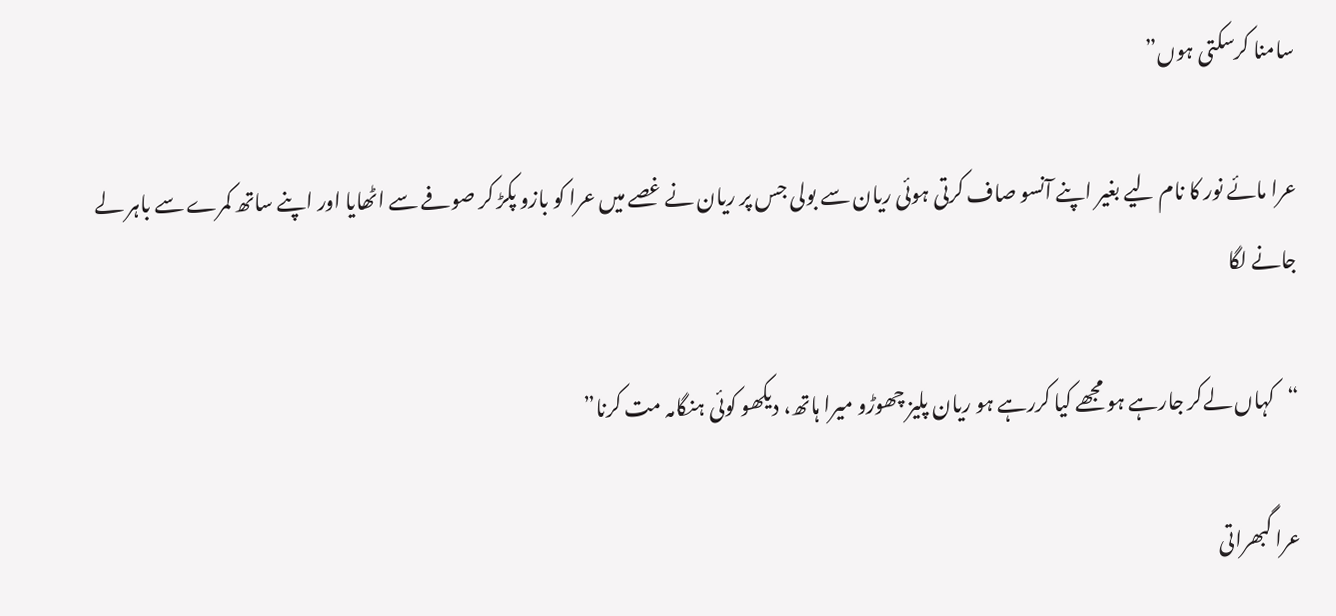سامنا کرسکتی ہوں”

عرا مائے نور کا نام لیے بغیر اپنے آنسو صاف کرتی ہوئی ریان سے بولی جس پر ریان نے غصے میں عرا کو بازو پکڑ کر صوفے سے اٹھایا اور اپنے ساتھ کمرے سے باہر لے جانے لگا

“کہاں لےکر جارہے ہو مجھے کیا کررہے ہو ریان پلیز چھوڑو میرا ہاتھ، دیکھو کوئی ہنگامہ مت کرنا”

عرا گبھراتی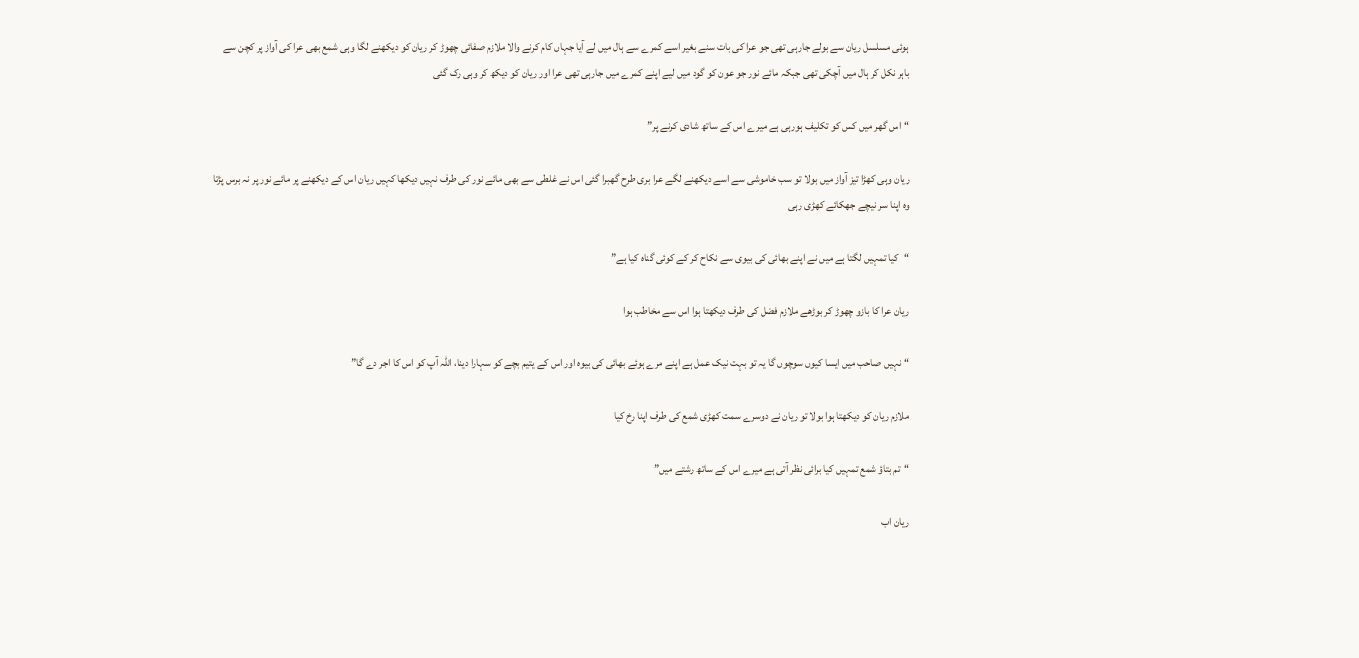ہوئی مسلسل ریان سے بولے جارہی تھی جو عرا کی بات سنے بغیر اسے کمرے سے ہال میں لے آیا جہاں کام کرنے والا ملازم صفائی چھوڑ کر ریان کو دیکھنے لگا وہی شمع بھی عرا کی آواز پر کچن سے باہر نکل کر ہال میں آچکی تھی جبکہ مائے نور جو عون کو گود میں لیے اپنے کمرے میں جارہی تھی عرا اور ریان کو دیکھ کر وہی رک گئی

“اس گھر میں کس کو تکلیف ہورہی ہے میرے اس کے ساتھ شادی کرنے پر”

ریان وہی کھڑا تیز آواز میں بولا تو سب خاموشی سے اسے دیکھنے لگے عرا بری طرح گھبرا گئی اس نے غلطی سے بھی مائے نور کی طرف نہیں دیکھا کہیں ریان اس کے دیکھنے پر مائے نور پر نہ برس پڑتا وہ اپنا سر نیچے جھکائے کھڑی رہی

“کیا تمہیں لگتا ہے میں نے اپنے بھائی کی بیوی سے نکاح کر کے کوئی گناہ کیا ہے”

ریان عرا کا بازو چھوڑ کر بوڑھے ملازم فضل کی طرف دیکھتا ہوا اس سے مخاطب ہوا

“نہیں صاحب میں ایسا کیوں سوچوں گا یہ تو بہت نیک عمل ہے اپنے مرے ہوئے بھائی کی بیوہ اور اس کے یتیم بچے کو سہارا دینا، اللہ آپ کو اس کا اجر دے گا”

ملازم ریان کو دیکھتا ہوا بولا تو ریان نے دوسرے سمت کھڑی شمع کی طرف اپنا رخ کیا

“تم بتاؤ شمع تمہیں کیا برائی نظر آتی ہے میرے اس کے ساتھ رشتے میں”

ریان اب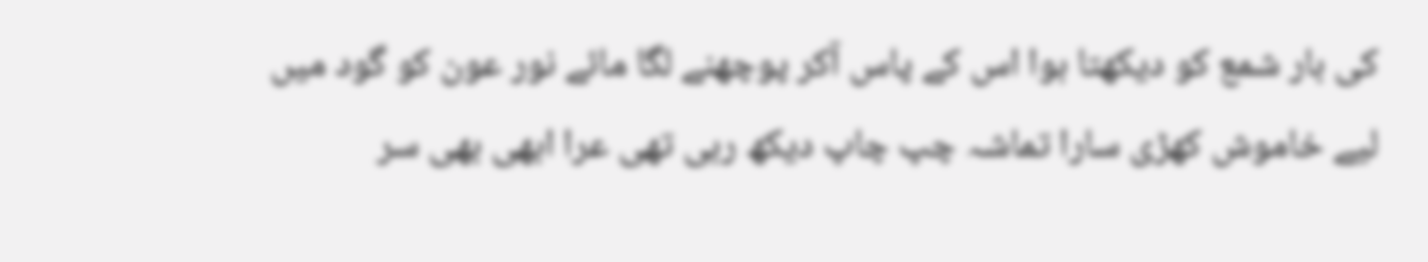کی بار شمع کو دیکھتا ہوا اس کے پاس آکر پوچھنے لگا مائے نور عون کو گود میں لیے خاموش کھڑی سارا تماشہ چپ چاپ دیکھ رہی تھی عرا ابھی بھی سر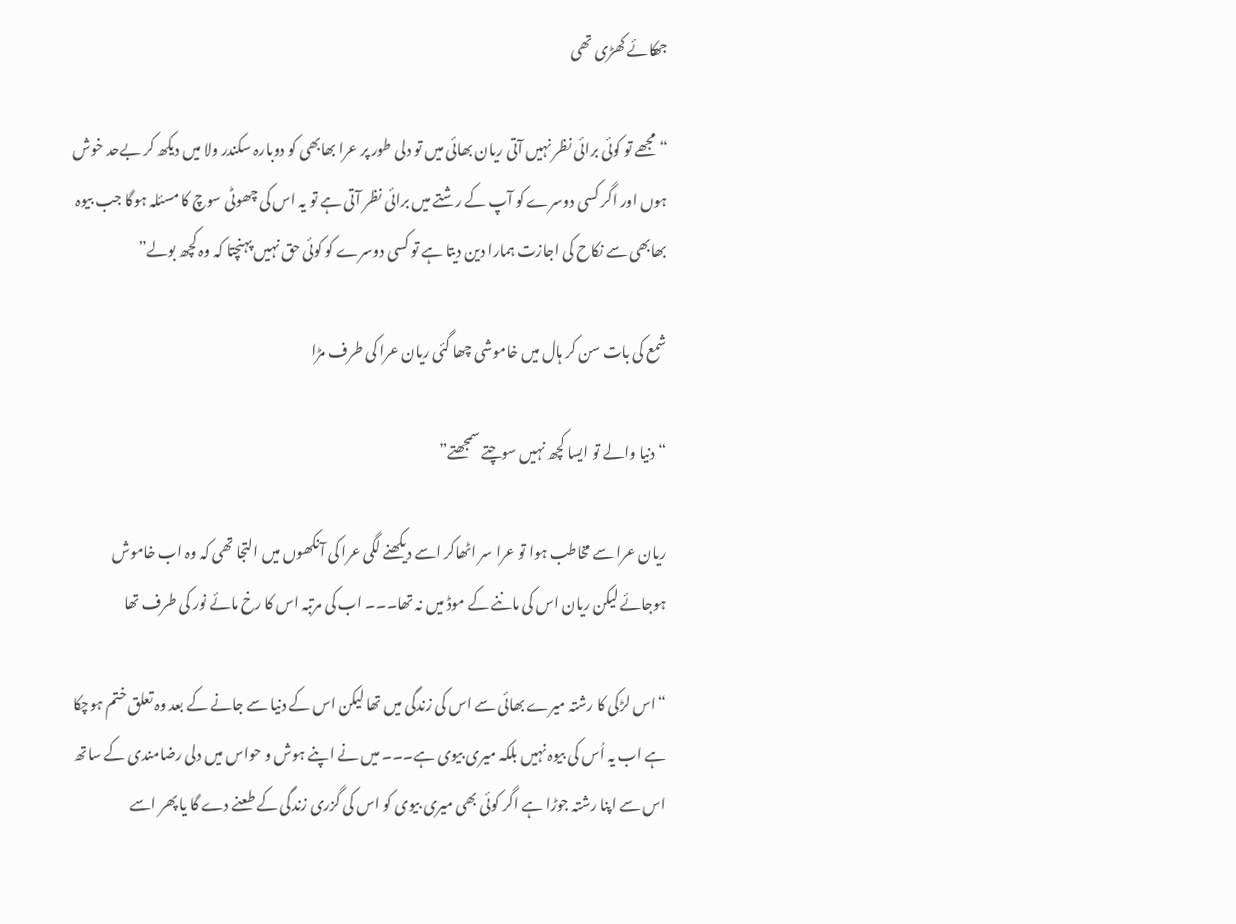جھکائے کھڑی تھی

“مجھے تو کوئی برائی نظر نہیں آتی ریان بھائی میں تو دلی طور پر عرا بھابھی کو دوبارہ سکندر ولا میں دیکھ کر بےحد خوش ہوں اور اگر کسی دوسرے کو آپ کے رشتے میں برائی نظر آتی ہے تو یہ اس کی چھوٹی سوچ کا مسئلہ ہوگا جب بیوہ بھابھی سے نکاح کی اجازت ہمارا دین دیتا ہے تو کسی دوسرے کو کوئی حق نہیں پہنچتا کہ وہ کچھ بولے”

شمع کی بات سن کر ہال میں خاموشی چھا گئی ریان عرا کی طرف مڑا

“دنیا والے تو ایسا کچھ نہیں سوچتے سمجھتے”

ریان عرا سے مخاطب ہوا تو عرا سر اٹھاکر اسے دیکھنے لگی عرا کی آنکھوں میں التجا تھی کہ وہ اب خاموش ہوجائے لیکن ریان اس کی ماننے کے موڈ میں نہ تھا۔۔۔ اب کی مرتبہ اس کا رخ مائے نور کی طرف تھا

“اس لڑکی کا رشتہ میرے بھائی سے اس کی زندگی میں تھا لیکن اس کے دنیا سے جانے کے بعد وہ تعلق ختم ہوچکا ہے اب یہ اُس کی بیوہ نہیں بلکہ میری بیوی ہے۔۔۔ میں نے اپنے ہوش و حواس میں دلی رضامندی کے ساتھ اس سے اپنا رشتہ جوڑا ہے اگر کوئی بھی میری بیوی کو اس کی گزری زندگی کے طعنے دے گا یا پھر اسے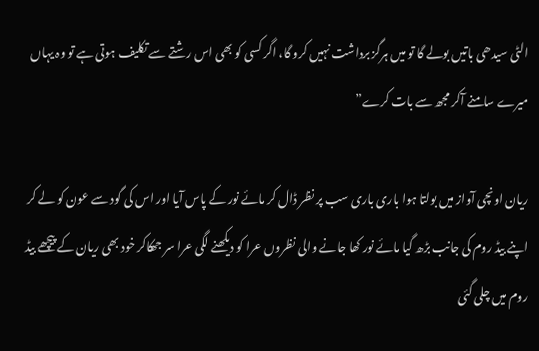الٹی سیدھی باتیں بولے گا تو میں ہرگز برداشت نہیں کرو گا، اگر کسی کو بھی اس رشتے سے تکلیف ہوتی ہے تو وہ یہاں میرے سامنے آکر مجھ سے بات کرے”

ریان اونچی آواز میں بولتا ہوا باری باری سب پر نظر ڈال کر مائے نور کے پاس آیا اور اس کی گود سے عون کو لے کر اپنے بیڈ روم کی جانب بڑھ گیا مائے نور کھا جانے والی نظروں عرا کو دیکھنے لگی عرا سر جھکاکر خود بھی ریان کے پیچھے بیڈ روم میں چلی گئی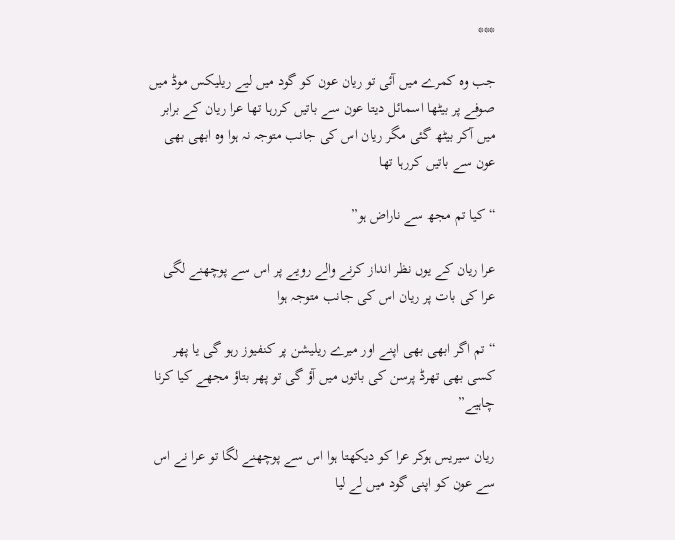***

جب وہ کمرے میں آئی تو ریان عون کو گود میں لیے ریلیکس موڈ میں صوفے پر بیٹھا اسمائل دیتا عون سے باتیں کررہا تھا عرا ریان کے برابر میں آکر بیٹھ گئی مگر ریان اس کی جانب متوجہ نہ ہوا وہ ابھی بھی عون سے باتیں کررہا تھا

“کیا تم مجھ سے ناراض ہو”

عرا ریان کے یوں نظر انداز کرنے والے رویے پر اس سے پوچھنے لگی عرا کی بات پر ریان اس کی جانب متوجہ ہوا

“تم اگر ابھی بھی اپنے اور میرے ریلیشن پر کنفیوز رہو گی یا پھر کسی بھی تھرڈ پرسن کی باتوں میں آؤ گی تو پھر بتاؤ مجھے کیا کرنا چاہیے”

ریان سیریس ہوکر عرا کو دیکھتا ہوا اس سے پوچھنے لگا تو عرا نے اس سے عون کو اپنی گود میں لے لیا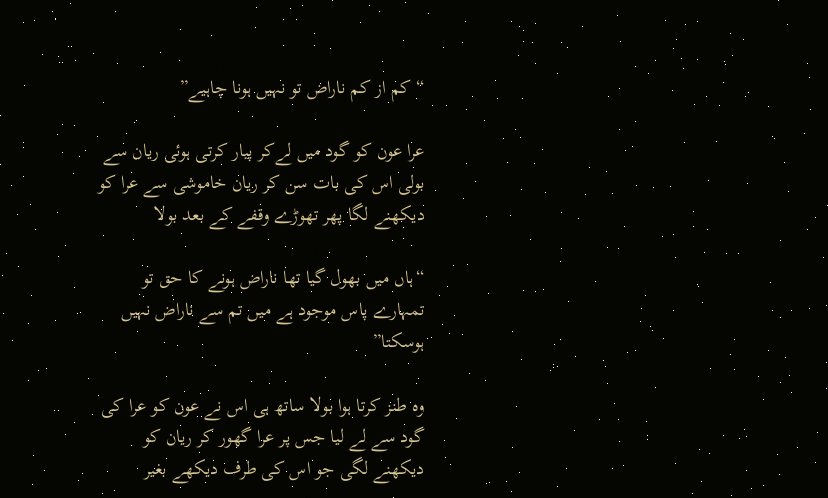“کم از کم ناراض تو نہیں ہونا چاہیے”

عرا عون کو گود میں لےکر پیار کرتی ہوئی ریان سے بولی اس کی بات سن کر ریان خاموشی سے عرا کو دیکھنے لگا پھر تھوڑے وقفے کے بعد بولا

“ہاں میں بھول گیا تھا ناراض ہونے کا حق تو تمہارے پاس موجود ہے میں تم سے ناراض نہیں ہوسکتا”

وہ طنز کرتا ہوا بولا ساتھ ہی اس نے عون کو عرا کی گود سے لے لیا جس پر عرا گھور کر ریان کو دیکھنے لگی جو اس کی طرف دیکھے بغیر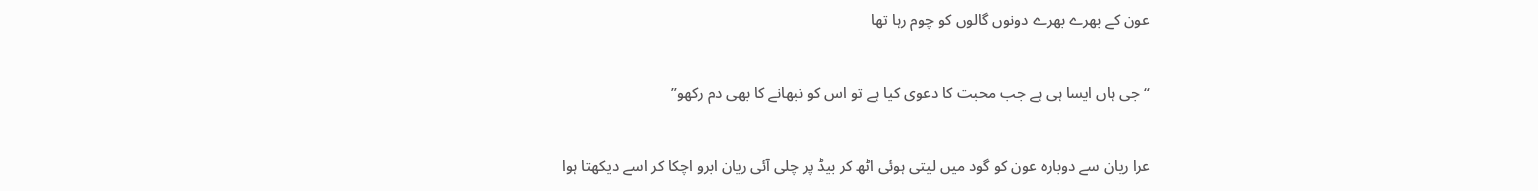عون کے بھرے بھرے دونوں گالوں کو چوم رہا تھا

“جی ہاں ایسا ہی ہے جب محبت کا دعوی کیا ہے تو اس کو نبھانے کا بھی دم رکھو”

عرا ریان سے دوبارہ عون کو گود میں لیتی ہوئی اٹھ کر بیڈ پر چلی آئی ریان ابرو اچکا کر اسے دیکھتا ہوا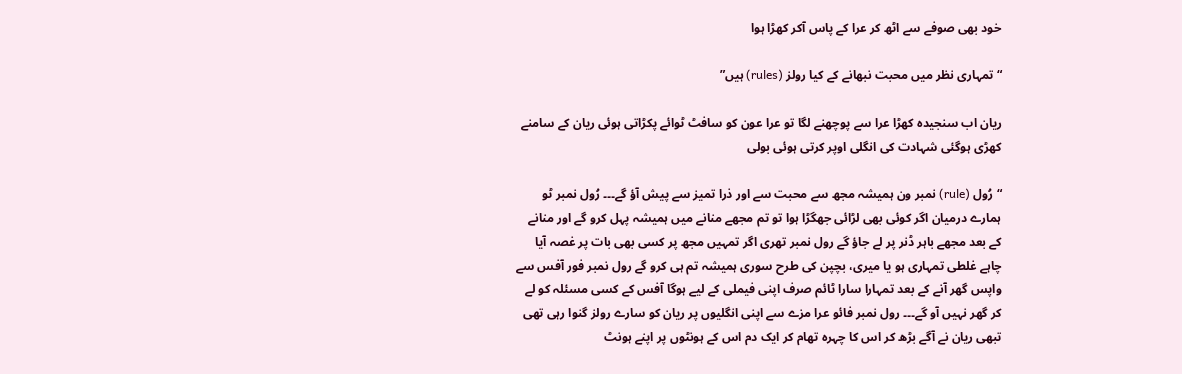خود بھی صوفے سے اٹھ کر عرا کے پاس آکر کھڑا ہوا

“تمہاری نظر میں محبت نبھانے کے کیا رولز (rules) ہیں”

ریان اب سنجیدہ کھڑا عرا سے پوچھنے لگا تو عرا عون کو سافٹ ٹوائے پکڑاتی ہوئی ریان کے سامنے کھڑی ہوگئی شہادت کی انگلی اوپر کرتی ہوئی بولی

“رُول (rule) نمبر ون ہمیشہ مجھ سے محبت سے اور ذرا تمیز سے پیش آؤ گے۔۔۔ رُول نمبر ٹو ہمارے درمیان اگر کوئی بھی لڑائی جھگڑا ہوا تو تم مجھے منانے میں ہمیشہ پہل کرو گے اور منانے کے بعد مجھے باہر ڈنر پر لے جاؤ گے رول نمبر تھری اگر تمہیں مجھ پر کسی بھی بات پر غصہ آیا چاہے غلطی تمہاری ہو یا میری، بچپن کی طرح سوری ہمیشہ تم ہی کرو گے رول نمبر فور آفس سے واپس گھر آنے کے بعد تمہارا سارا ٹائم صرف اپنی فیملی کے لیے ہوگا آفس کے کسی مسئلہ کو لے کر گھر نہیں آو گے۔۔۔ رول نمبر فائو عرا مزے سے اپنی انگلیوں پر ریان کو سارے رولز گنوا رہی تھی تبھی ریان نے آگے بڑھ کر اس کا چہرہ تھام کر ایک دم اس کے ہونٹوں پر اپنے ہونٹ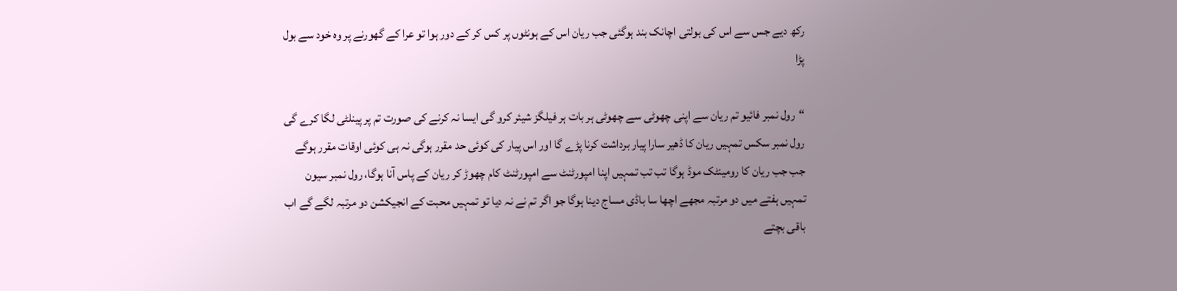رکھ دیے جس سے اس کی بولتی اچانک بند ہوگئی جب ریان اس کے ہونٹوں پر کس کر کے دور ہوا تو عرا کے گھورنے پر وہ خود سے بول پڑا

“رول نمبر فائیو تم ریان سے اپنی چھوٹی سے چھوٹی ہر بات ہر فیلگز شیئر کرو گی ایسا نہ کرنے کی صورت تم پر پینلٹی لگا کرے گی رول نمبر سکس تمہیں ریان کا ڈھیر سارا پیار برداشت کرنا پڑے گا اور اس پیار کی کوئی حد مقرر ہوگی نہ ہی کوئی اوقات مقرر ہوگے جب جب ریان کا رومینٹک موڈ ہوگا تب تب تمہیں اپنا امپورٹنٹ سے امپورٹنٹ کام چھوڑ کر ریان کے پاس آنا ہوگا، رول نمبر سیون تمہیں ہفتے میں دو مرتبہ مجھے اچھا سا باڈی مساج دینا ہوگا جو اگر تم نے نہ دیا تو تمہیں محبت کے انجیکشن دو مرتبہ لگے گے اب باقی بچتے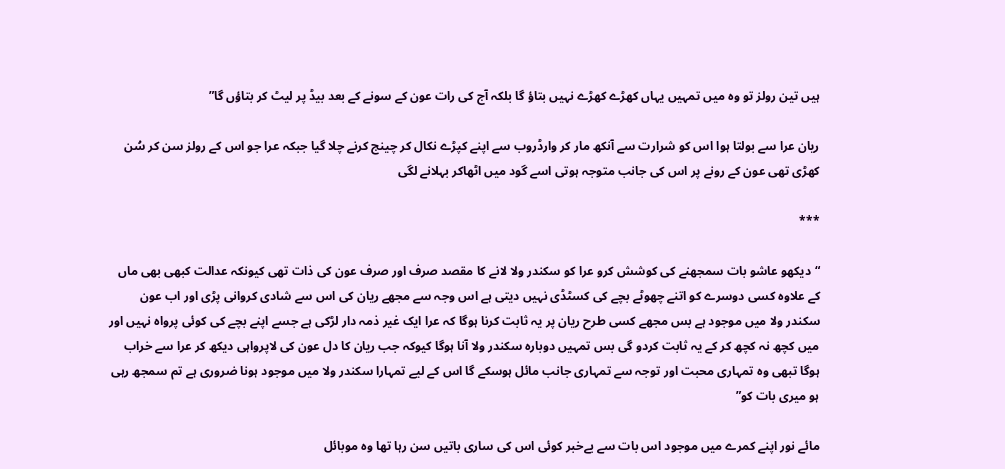ہیں تین رولز تو وہ میں تمہیں یہاں کھڑے کھڑے نہیں بتاؤ گا بلکہ آج کی رات عون کے سونے کے بعد بیڈ پر لیٹ کر بتاؤں گا”

ریان عرا سے بولتا ہوا اس کو شرارت سے آنکھ مار کر وارڈروب سے اپنے کپڑے نکال کر چینج کرنے چلا گیا جبکہ عرا جو اس کے رولز سن کر سُن کھڑی تھی عون کے رونے پر اس کی جانب متوجہ ہوتی اسے گود میں اٹھاکر بہلانے لگی

***

“دیکھو عاشو بات سمجھنے کی کوشش کرو عرا کو سکندر ولا لانے کا مقصد صرف اور صرف عون کی ذات تھی کیونکہ عدالت کبھی بھی ماں کے علاوہ کسی دوسرے کو اتنے چھوٹے بچے کی کسٹڈی نہیں دیتی ہے اس وجہ سے مجھے ریان کی اس سے شادی کروانی پڑی اور اب عون سکندر ولا میں موجود ہے بس مجھے کسی طرح ریان پر یہ ثابت کرنا ہوگا کہ عرا ایک غیر ذمہ دار لڑکی ہے جسے اپنے بچے کی کوئی پرواہ نہیں اور میں کچھ نہ کچھ کر کے یہ ثابت کردو گی بس تمہیں دوبارہ سکندر ولا آنا ہوگا کیوکہ جب ریان کا دل عون کی لاپرواہی دیکھ کر عرا سے خراب ہوگا تبھی وہ تمہاری محبت اور توجہ سے تمہاری جانب مائل ہوسکے گا اس کے لیے تمہارا سکندر ولا میں موجود ہونا ضروری ہے تم سمجھ رہی ہو میری بات کو”

مائے نور اپنے کمرے میں موجود اس بات سے بےخبر کوئی اس کی ساری باتیں سن رہا تھا وہ موبائل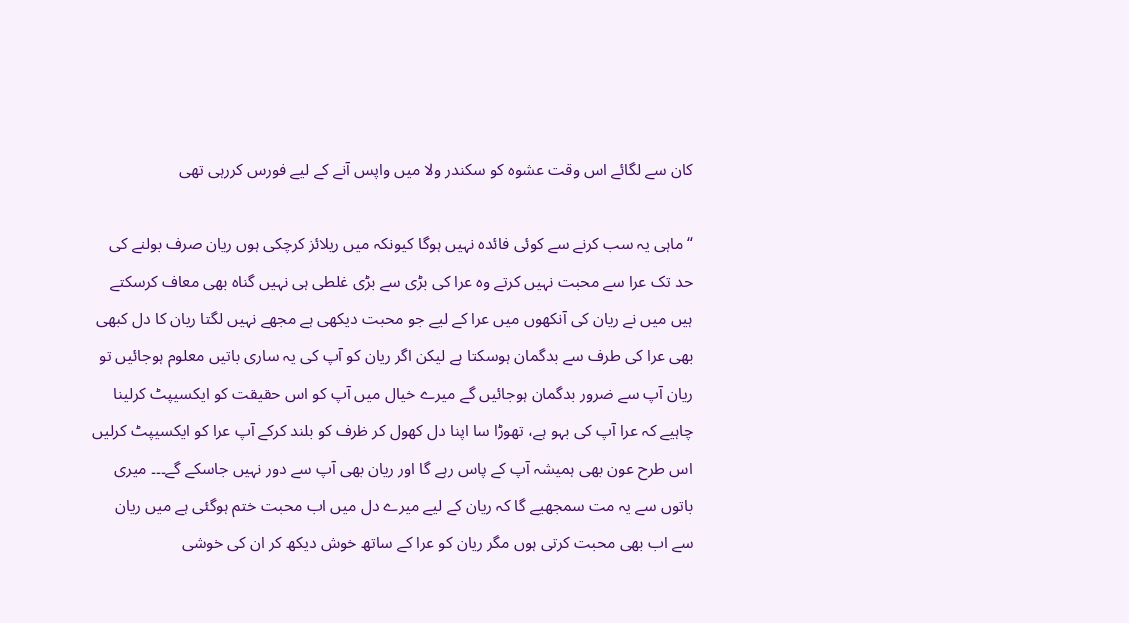کان سے لگائے اس وقت عشوہ کو سکندر ولا میں واپس آنے کے لیے فورس کررہی تھی

“ماہی یہ سب کرنے سے کوئی فائدہ نہیں ہوگا کیونکہ میں ریلائز کرچکی ہوں ریان صرف بولنے کی حد تک عرا سے محبت نہیں کرتے وہ عرا کی بڑی سے بڑی غلطی ہی نہیں گناہ بھی معاف کرسکتے ہیں میں نے ریان کی آنکھوں میں عرا کے لیے جو محبت دیکھی ہے مجھے نہیں لگتا ریان کا دل کبھی بھی عرا کی طرف سے بدگمان ہوسکتا ہے لیکن اگر ریان کو آپ کی یہ ساری باتیں معلوم ہوجائیں تو ریان آپ سے ضرور بدگمان ہوجائیں گے میرے خیال میں آپ کو اس حقیقت کو ایکسیپٹ کرلینا چاہیے کہ عرا آپ کی بہو ہے، تھوڑا سا اپنا دل کھول کر ظرف کو بلند کرکے آپ عرا کو ایکسیپٹ کرلیں اس طرح عون بھی ہمیشہ آپ کے پاس رہے گا اور ریان بھی آپ سے دور نہیں جاسکے گے۔۔۔ میری باتوں سے یہ مت سمجھیے گا کہ ریان کے لیے میرے دل میں اب محبت ختم ہوگئی ہے میں ریان سے اب بھی محبت کرتی ہوں مگر ریان کو عرا کے ساتھ خوش دیکھ کر ان کی خوشی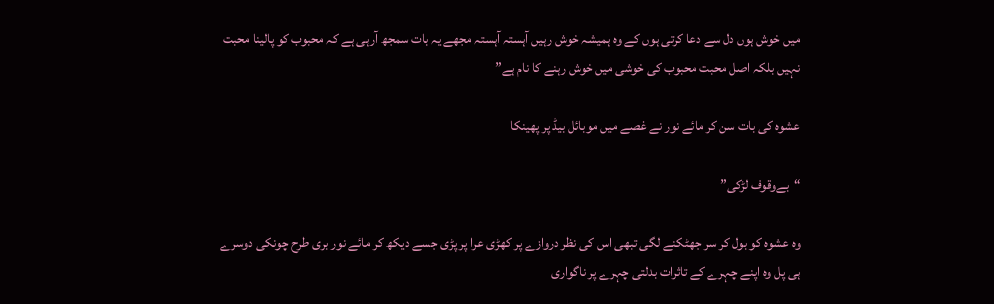میں خوش ہوں دل سے دعا کرتی ہوں کے وہ ہمیشہ خوش رہیں آہستہ آہستہ مجھے یہ بات سمجھ آرہی ہے کہ محبوب کو پالینا محبت نہیں بلکہ اصل محبت محبوب کی خوشی میں خوش رہنے کا نام ہے”

عشوہ کی بات سن کر مائے نور نے غصے میں موبائل بیڈ پر پھینکا

“بےوقوف لڑکی”

وہ عشوہ کو بول کر سر جھٹکنے لگی تبھی اس کی نظر دروازے پر کھڑی عرا پر پڑی جسے دیکھ کر مائے نور بری طرح چونکی دوسرے ہی پل وہ اپنے چہرے کے تاثرات بدلتی چہرے پر ناگواری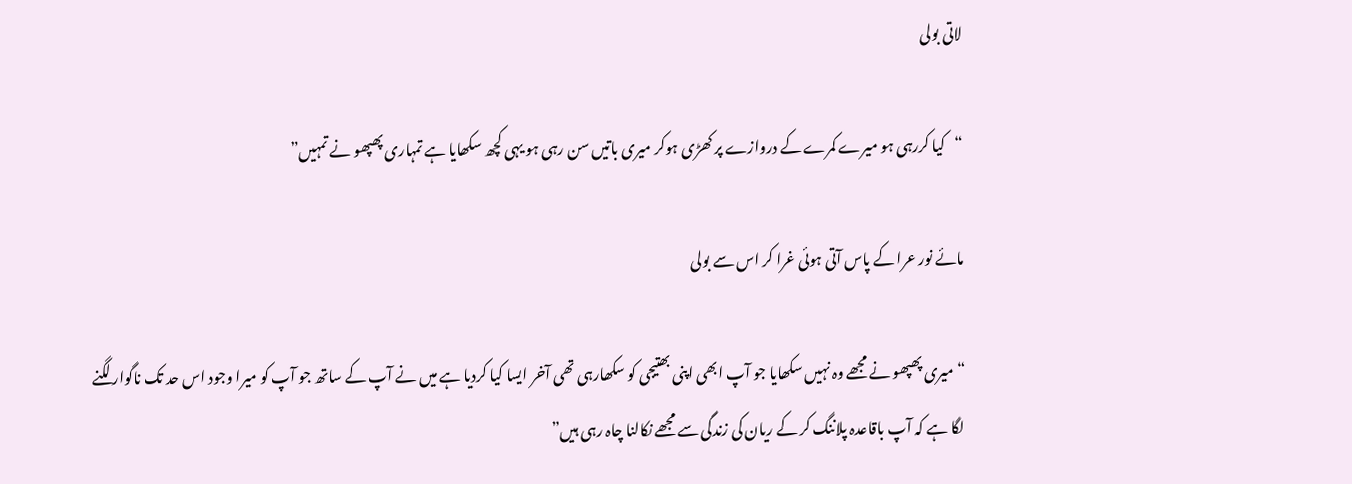لاتی بولی

“کیا کررہی ہو میرے کمرے کے دروازے پر کھڑی ہوکر میری باتیں سن رہی ہو یہی کچھ سکھایا ہے تمہاری پھپھو نے تمہیں”

مائے نور عرا کے پاس آتی ہوئی غرا کر اس سے بولی

“میری پھپھو نے مجھے وہ نہیں سکھایا جو آپ ابھی اپنی بھتیجی کو سکھارہی تھی آخر ایسا کیا کردیا ہے میں نے آپ کے ساتھ جو آپ کو میرا وجود اس حد تک ناگوار لگنے لگا ہے کہ آپ باقاعدہ پلاننگ کر کے ریان کی زندگی سے مجھے نکالنا چاہ رہی ہیں”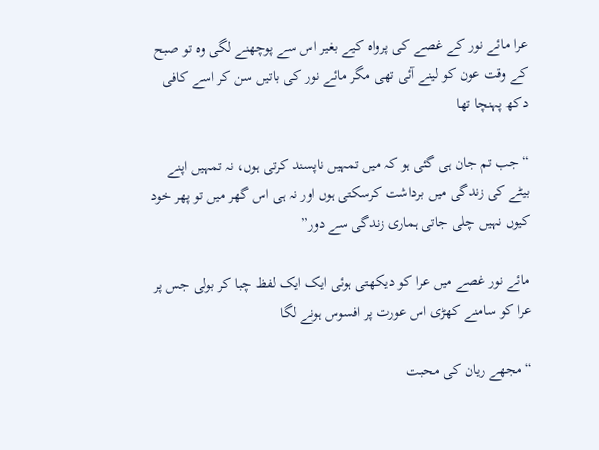عرا مائے نور کے غصے کی پرواہ کیے بغیر اس سے پوچھنے لگی وہ تو صبح کے وقت عون کو لینے آئی تھی مگر مائے نور کی باتیں سن کر اسے کافی دکھ پہنچا تھا

“جب تم جان ہی گئی ہو کہ میں تمہیں ناپسند کرتی ہوں، نہ تمہیں اپنے بیٹے کی زندگی میں برداشت کرسکتی ہوں اور نہ ہی اس گھر میں تو پھر خود کیوں نہیں چلی جاتی ہماری زندگی سے دور”

مائے نور غصے میں عرا کو دیکھتی ہوئی ایک ایک لفظ چبا کر بولی جس پر عرا کو سامنے کھڑی اس عورت پر افسوس ہونے لگا

“مجھے ریان کی محبت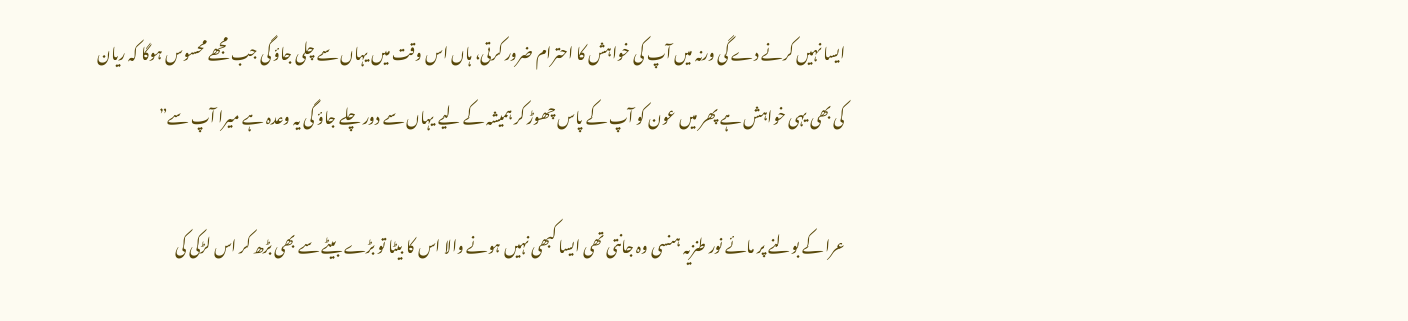ایسا نہیں کرنے دے گی ورنہ میں آپ کی خواہش کا احترام ضرور کرتی، ہاں اس وقت میں یہاں سے چلی جاؤ گی جب مجھے محسوس ہوگا کہ ریان کی بھی یہی خواہش ہے پھر میں عون کو آپ کے پاس چھوڑ کر ہمیشہ کے لیے یہاں سے دور چلے جاؤ گی یہ وعدہ ہے میرا آپ سے”

عرا کے بولنے پر مائے نور طنزیہ ہنسی وہ جانتی تھی ایسا کبھی نہیں ہونے والا اس کا بیٹا تو بڑے بیٹے سے بھی بڑھ کر اس لڑکی کی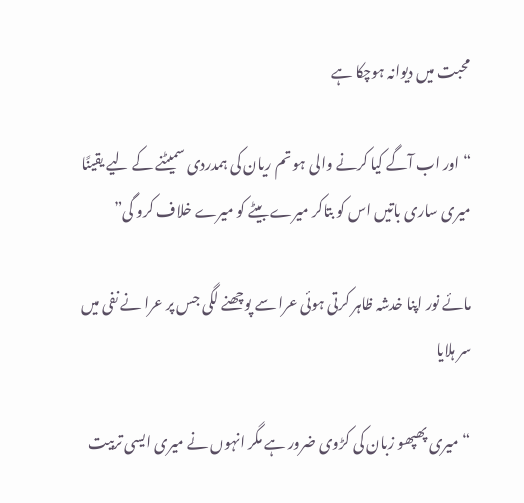محبت میں دیوانہ ہوچکا ہے

“اور اب آگے کیا کرنے والی ہو تم ریان کی ہمدردی سمیٹنے کے لیے یقینًا میری ساری باتیں اس کو بتاکر میرے بیٹے کو میرے خلاف کرو گی”

مائے نور اپنا خدشہ ظاہر کرتی ہوئی عرا سے پوچھنے لگی جس پر عرا نے نفی میں سر ہلایا

“میری پھپھو زبان کی کڑوی ضرور ہے مگر انہوں نے میری ایسی تربیت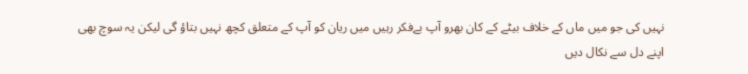نہیں کی جو میں ماں کے خلاف بیٹے کے کان بھرو آپ بےفکر رہیں میں ریان کو آپ کے متعلق کچھ نہیں بتاؤ گی لیکن یہ سوچ بھی اپنے دل سے نکال دیں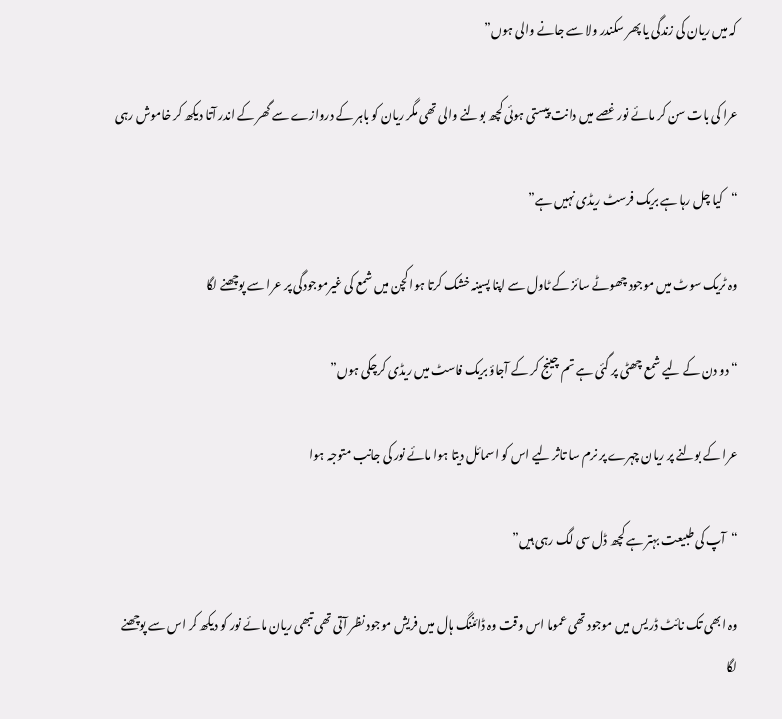کہ میں ریان کی زندگی یا پھر سکندر ولا سے جانے والی ہوں”

عرا کی بات سن کر مائے نور غصے میں دانت پیستی ہوئی کچھ بولنے والی تھی مگر ریان کو باہر کے دروازے سے گھر کے اندر آتا دیکھ کر خاموش رہی

“کیا چل رہا ہے بریک فرسٹ ریڈی نہیں ہے”

وہ ٹریک سوٹ میں موجود چھوٹے سائز کے ٹاول سے اپنا پسینہ خشک کرتا ہوا کچن میں شمع کی غیرموجودگی پر عرا سے پوچھنے لگا

“دو دن کے لیے شمع چھٹی پر گئی ہے تم چینج کر کے آجاؤ بریک فاسٹ میں ریڈی کرچکی ہوں”

عرا کے بولنے پر ریان چہرے پر نرم سا تاثر لیے اس کو اسمائل دیتا ہوا مائے نور کی جانب متوجہ ہوا

“آپ کی طبیعت بہتر ہے کچھ ڈل سی لگ رہی ہیں”

وہ ابھی تک نائٹ ڈریس میں موجود تھی عموما اس وقت وہ ڈائننگ ہال میں فریش موجود نظر آتی تھی تبھی ریان مائے نور کو دیکھ کر اس سے پوچھنے لگا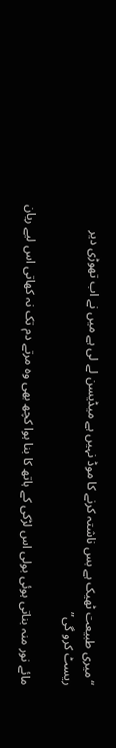“میری طبیعت ٹھیک ہے بس ناشتہ کرنے کا موڈ نہیں ہے میڈیسن لے لی ہے میں نے اب تھوڑی دیر ریسٹ کرو گی”

مائے نور منہ بناتی ہوئی بولی اس لڑکی کے ہاتھ کا بنا ہوا کچھ بھی وہ مرتے دم تک نہ کھاتی اس لیے ریان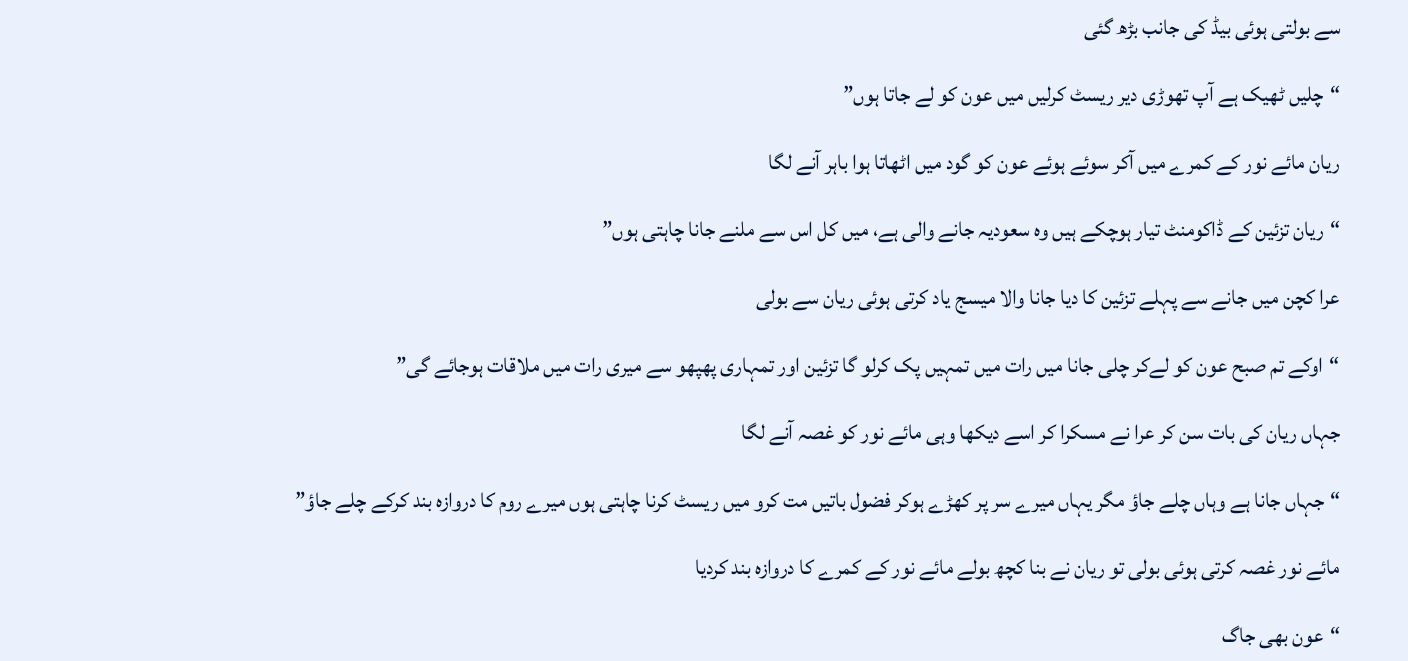سے بولتی ہوئی بیڈ کی جانب بڑھ گئی

“چلیں ٹھیک ہے آپ تھوڑی دیر ریسٹ کرلیں میں عون کو لے جاتا ہوں”

ریان مائے نور کے کمرے میں آکر سوئے ہوئے عون کو گود میں اٹھاتا ہوا باہر آنے لگا

“ریان تزئین کے ڈاکومنٹ تیار ہوچکے ہیں وہ سعودیہ جانے والی ہے، میں کل اس سے ملنے جانا چاہتی ہوں”

عرا کچن میں جانے سے پہلے تزئین کا دیا جانا والا میسج یاد کرتی ہوئی ریان سے بولی

“اوکے تم صبح عون کو لےکر چلی جانا میں رات میں تمہیں پک کرلو گا تزئین اور تمہاری پھپھو سے میری رات میں ملاقات ہوجائے گی”

جہاں ریان کی بات سن کر عرا نے مسکرا کر اسے دیکھا وہی مائے نور کو غصہ آنے لگا

“جہاں جانا ہے وہاں چلے جاؤ مگر یہاں میرے سر پر کھڑے ہوکر فضول باتیں مت کرو میں ریسٹ کرنا چاہتی ہوں میرے روم کا دروازہ بند کرکے چلے جاؤ”

مائے نور غصہ کرتی ہوئی بولی تو ریان نے بنا کچھ بولے مائے نور کے کمرے کا دروازہ بند کردیا

“عون بھی جاگ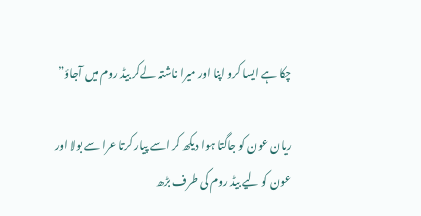چکا ہے ایسا کرو اپنا اور میرا ناشتہ لےکر بیڈ روم میں آجاؤ”

ریان عون کو جاگتا ہوا دیکھ کر اسے پیار کرتا عرا سے بولا اور عون کو لیے بیڈ روم کی طرف بڑھ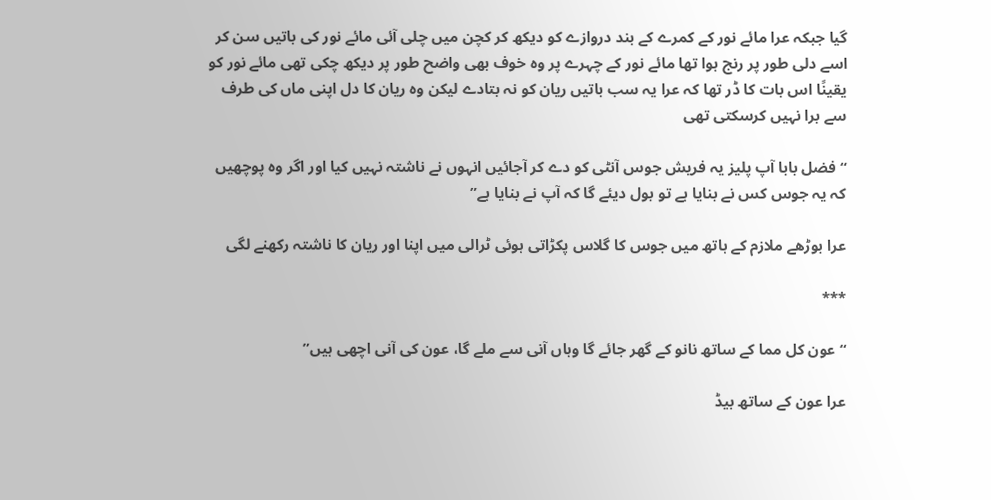گیا جبکہ عرا مائے نور کے کمرے کے بند دروازے کو دیکھ کر کچن میں چلی آئی مائے نور کی باتیں سن کر اسے دلی طور پر رنج ہوا تھا مائے نور کے چہرے پر وہ خوف بھی واضح طور پر دیکھ چکی تھی مائے نور کو یقینًا اس بات کا ڈر تھا کہ عرا یہ سب باتیں ریان کو نہ بتادے لیکن وہ ریان کا دل اپنی ماں کی طرف سے برا نہیں کرسکتی تھی

“فضل بابا آپ پلیز یہ فریش جوس آنٹی کو دے کر آجائیں انہوں نے ناشتہ نہیں کیا اور اگر وہ پوچھیں کہ یہ جوس کس نے بنایا ہے تو بول دیئے گا کہ آپ نے بنایا ہے”

عرا بوڑھے ملازم کے ہاتھ میں جوس کا گلاس پکڑاتی ہوئی ٹرالی میں اپنا اور ریان کا ناشتہ رکھنے لگی

***

“عون کل مما کے ساتھ نانو کے گھر جائے گا وہاں آنی سے ملے گا، عون کی آنی اچھی ہیں”

عرا عون کے ساتھ بیڈ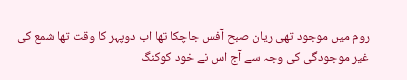روم میں موجود تھی ریان صبح آفس جاچکا تھا اب دوپہر کا وقت تھا شمع کی غیر موجودگی کی وجہ سے آج اس نے خود کوکنگ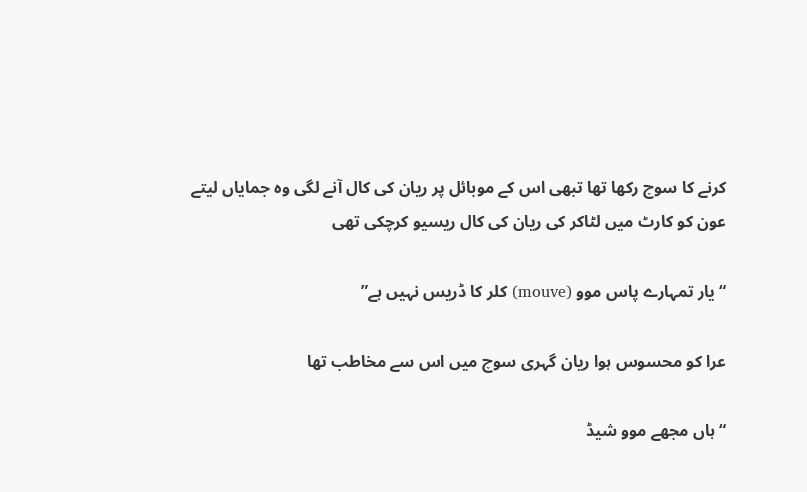کرنے کا سوچ رکھا تھا تبھی اس کے موبائل پر ریان کی کال آنے لگی وہ جمایاں لیتے عون کو کارٹ میں لٹاکر کی ریان کی کال ریسیو کرچکی تھی

“یار تمہارے پاس موو (mouve) کلر کا ڈریس نہیں ہے”

عرا کو محسوس ہوا ریان گہری سوچ میں اس سے مخاطب تھا

“ہاں مجھے موو شیڈ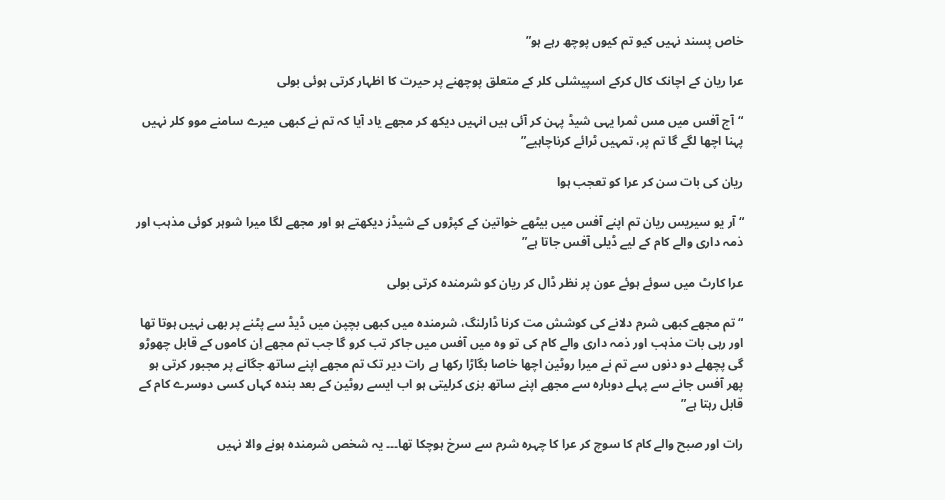خاص پسند نہیں کیو تم کیوں پوچھ رہے ہو”

عرا ریان کے اچانک کال کرکے اسپیشلی کلر کے متعلق پوچھنے پر حیرت کا اظہار کرتی ہوئی بولی

“آج آفس میں مس ثمرا یہی شیڈ پہن کر آئی ہیں انہیں دیکھ کر مجھے یاد آیا کہ تم نے کبھی میرے سامنے موو کلر نہیں پہنا اچھا لگے گا تم پر، تمہیں ٹرائے کرناچاہیے”

ریان کی بات سن کر عرا کو تعجب ہوا

“آر یو سیریس ریان تم اپنے آفس میں بیٹھے خواتین کے کپڑوں کے شیڈز دیکھتے ہو اور مجھے لگا میرا شوہر کوئی مذہب اور ذمہ داری والے کام کے لیے ڈیلی آفس جاتا ہے”

عرا کارٹ میں سوئے ہوئے عون پر نظر ڈال کر ریان کو شرمندہ کرتی بولی

“تم مجھے کبھی شرم دلانے کی کوشش مت کرنا ڈارلنگ، شرمندہ میں کبھی بچپن میں ڈیڈ سے پٹنے پر بھی نہیں ہوتا تھا اور رہی بات مذہب اور ذمہ داری والے کام کی تو وہ میں آفس میں جاکر تب کرو گا جب تم مجھے اِن کاموں کے قابل چھوڑو گی پچھلے دو دنوں سے تم نے میرا روٹین اچھا خاصا بگاڑا رکھا ہے رات دیر تک تم مجھے اپنے ساتھ جگانے پر مجبور کرتی ہو پھر آفس جانے سے پہلے دوبارہ سے مجھے اپنے ساتھ بزی کرلیتی ہو اب ایسے روٹین کے بعد بندہ کہاں کسی دوسرے کام کے قابل رہتا ہے”

رات اور صبح والے کام کا سوچ کر عرا کا چہرہ شرم سے سرخ ہوچکا تھا۔۔۔ یہ شخص شرمندہ ہونے والا نہیں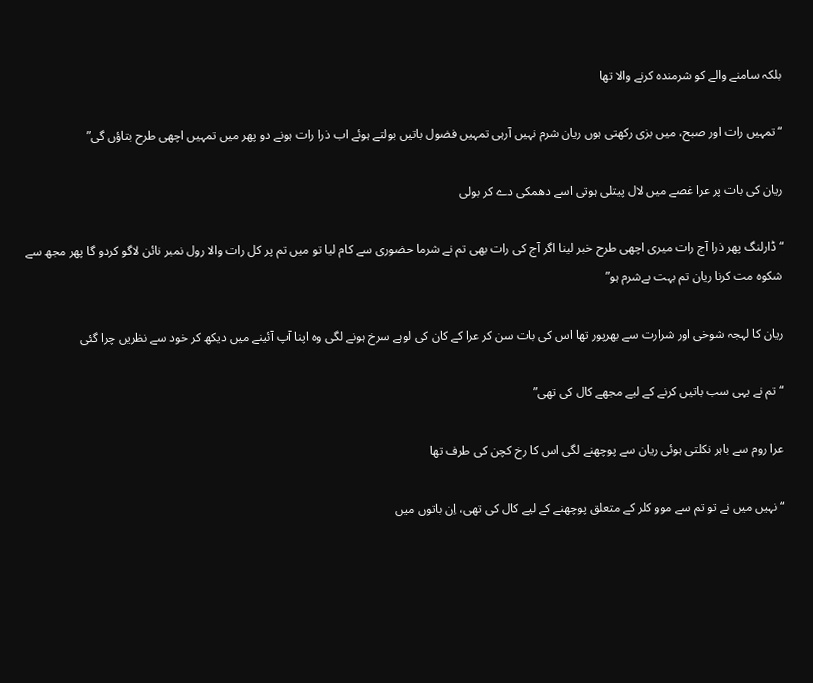بلکہ سامنے والے کو شرمندہ کرنے والا تھا

“تمہیں رات اور صبح، میں بزی رکھتی ہوں ریان شرم نہیں آرہی تمہیں فضول باتیں بولتے ہوئے اب ذرا رات ہونے دو پھر میں تمہیں اچھی طرح بتاؤں گی”

ریان کی بات پر عرا غصے میں لال پیتلی ہوتی اسے دھمکی دے کر بولی

“ڈارلنگ پھر ذرا آج رات میری اچھی طرح خبر لینا اگر آج کی رات بھی تم نے شرما حضوری سے کام لیا تو میں تم پر کل رات والا رول نمبر نائن لاگو کردو گا پھر مجھ سے شکوہ مت کرنا ریان تم بہت بےشرم ہو”

ریان کا لہجہ شوخی اور شرارت سے بھرپور تھا اس کی بات سن کر عرا کے کان کی لوہے سرخ ہونے لگی وہ اپنا آپ آئینے میں دیکھ کر خود سے نظریں چرا گئی

“تم نے یہی سب باتیں کرنے کے لیے مجھے کال کی تھی”

عرا روم سے باہر نکلتی ہوئی ریان سے پوچھنے لگی اس کا رخ کچن کی طرف تھا

“نہیں میں نے تو تم سے موو کلر کے متعلق پوچھنے کے لیے کال کی تھی، اِن باتوں میں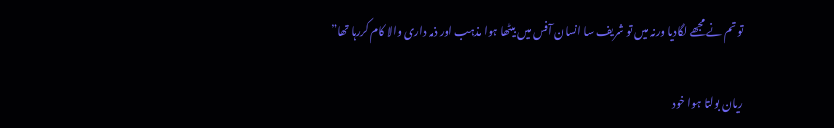تو تم نے مجھے لگادیا ورنہ میں تو شریف سا انسان آفس میں بیٹھا ہوا مذہب اور ذمہ داری والا کام کررہا تھا”

ریان بولتا ہوا خود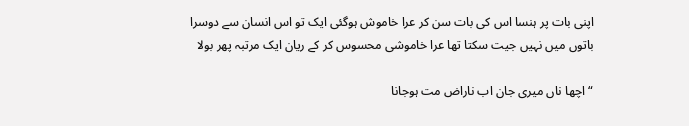اپنی بات پر ہنسا اس کی بات سن کر عرا خاموش ہوگئی ایک تو اس انسان سے دوسرا باتوں میں نہیں جیت سکتا تھا عرا خاموشی محسوس کر کے ریان ایک مرتبہ پھر بولا

“اچھا ناں میری جان اب ناراض مت ہوجانا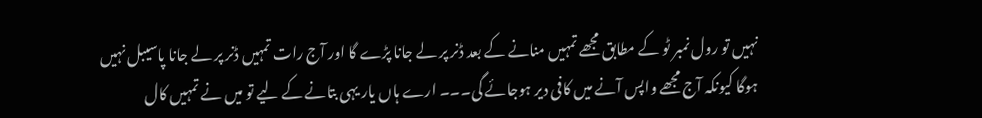نہیں تو رول نمبر ٹو کے مطابق مجھے تمہیں منانے کے بعد ڈنر پر لے جانا پڑے گا اور آج رات تمہیں ڈنر پر لے جانا پاسیبل نہیں ہوگا کیونکہ آج مجھے واپس آنے میں کافی دیر ہوجائے گی۔۔۔ ارے ہاں یار یہی بتانے کے لیے تو میں نے تمہیں کال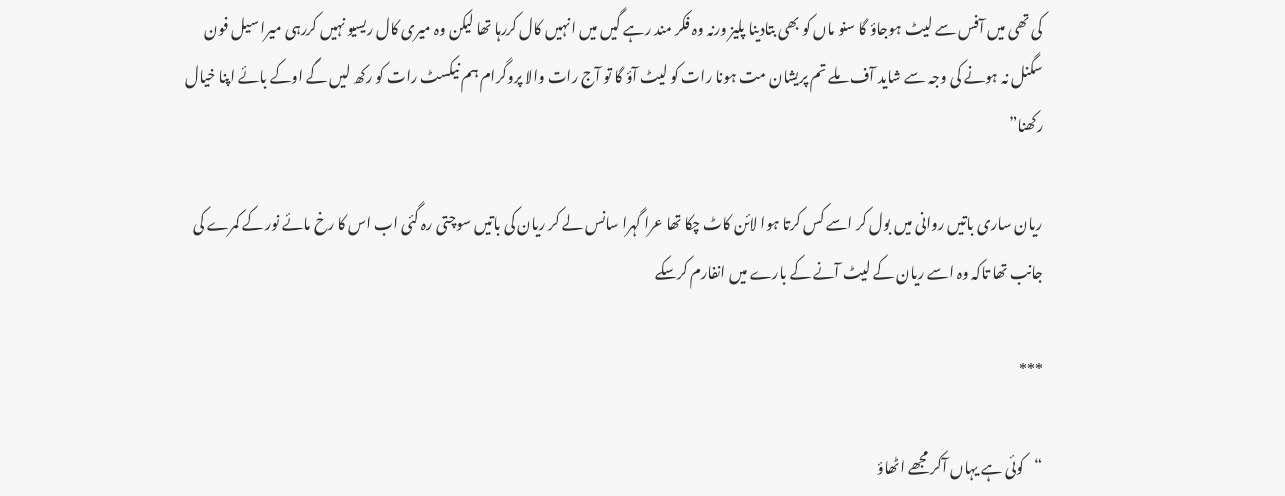کی تھی میں آفس سے لیٹ ہوجاؤ گا سنو ماں کو بھی بتادینا پلیز ورنہ وہ فکر مند رہے گیں میں انہیں کال کررہا تھا لیکن وہ میری کال ریسیو نہیں کررہی میرا سیل فون سگنل نہ ہونے کی وجہ سے شاید آف ملے تم پریشان مت ہونا رات کو لیٹ آؤ گا تو آج رات والا پروگرام ہم نیکسٹ رات کو رکھ لیں گے اوکے بائے اپنا خیال رکھنا”

ریان ساری باتیں روانی میں بول کر اسے کس کرتا ہوا لائن کاٹ چکا تھا عرا گہرا سانس لے کر ریان کی باتیں سوچتی رہ گئی اب اس کا رخ مائے نور کے کمرے کی جانب تھا تاکہ وہ اسے ریان کے لیٹ آنے کے بارے میں انفارم کرسکے

***

“کوئی ہے یہاں آکر مجھے اٹھاؤ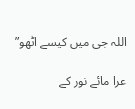اللہ جی میں کیسے اٹھو”

عرا مائے نور کے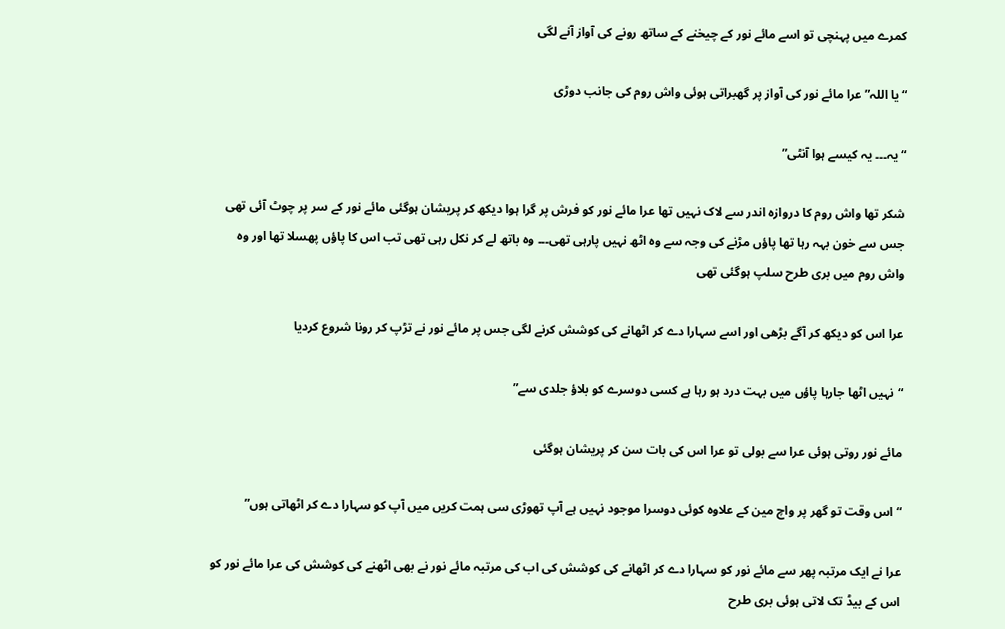کمرے میں پہنچی تو اسے مائے نور کے چیخنے کے ساتھ رونے کی آواز آنے لگی

“یا اللہ” عرا مائے نور کی آواز پر گھبراتی ہوئی واش روم کی جانب دوڑی

“یہ۔۔۔ یہ کیسے ہوا آنٹی”

شکر تھا واش روم کا دروازہ اندر سے لاک نہیں تھا عرا مائے نور کو فرش پر گرا ہوا دیکھ کر پریشان ہوگئی مائے نور کے سر پر چوٹ آئی تھی جس سے خون بہہ رہا تھا پاؤں مڑنے کی وجہ سے وہ اٹھ نہیں پارہی تھی۔۔۔ وہ باتھ لے کر نکل رہی تھی تب اس کا پاؤں پھسلا تھا اور وہ واش روم میں بری طرح سلپ ہوگئی تھی

عرا اس کو دیکھ کر آگے بڑھی اور اسے سہارا دے کر اٹھانے کی کوشش کرنے لگی جس پر مائے نور نے تڑپ کر رونا شروع کردیا

“نہیں اٹھا جارہا پاؤں میں بہت درد ہو رہا ہے کسی دوسرے کو بلاؤ جلدی سے”

مائے نور روتی ہوئی عرا سے بولی تو عرا اس کی بات سن کر پریشان ہوگئی

“اس وقت تو گھر پر واچ مین کے علاوہ کوئی دوسرا موجود نہیں ہے آپ تھوڑی سی ہمت کریں میں آپ کو سہارا دے کر اٹھاتی ہوں”

عرا نے ایک مرتبہ پھر سے مائے نور کو سہارا دے کر اٹھانے کی کوشش کی اب کی مرتبہ مائے نور نے بھی اٹھنے کی کوشش کی عرا مائے نور کو اس کے بیڈ تک لاتی ہوئی بری طرح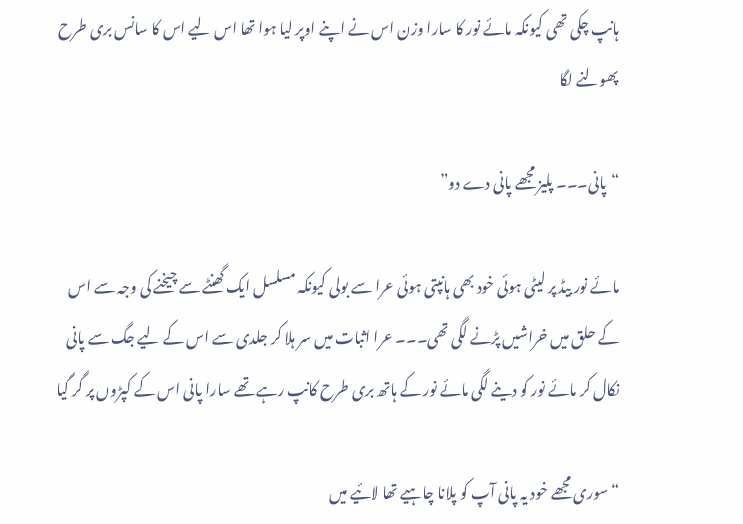ہانپ چکی تھی کیونکہ مائے نور کا سارا وزن اس نے اپنے اوپر لیا ہوا تھا اس لیے اس کا سانس بری طرح پھولنے لگا

“پانی۔۔۔ پلیز مجھے پانی دے دو”

مائے نور بیڈ پر لیٹی ہوئی خود بھی ہانپتی ہوئی عرا سے بولی کیونکہ مسلسل ایک گھنٹے سے چیخنے کی وجہ سے اس کے حلق میں خراشیں پڑنے لگی تھی۔۔۔ عرا اثبات میں سر ہلا کر جلدی سے اس کے لیے جگ سے پانی نکال کر مائے نور کو دینے لگی مائے نور کے ہاتھ بری طرح کانپ رہے تھے سارا پانی اس کے کپڑوں پر گر گیا

“سوری مجھے خود یہ پانی آپ کو پلانا چاہیے تھا لائیے میں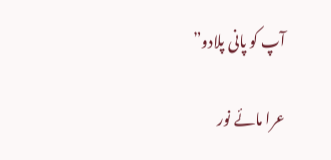آپ کو پانی پلادو”

عرا مائے نور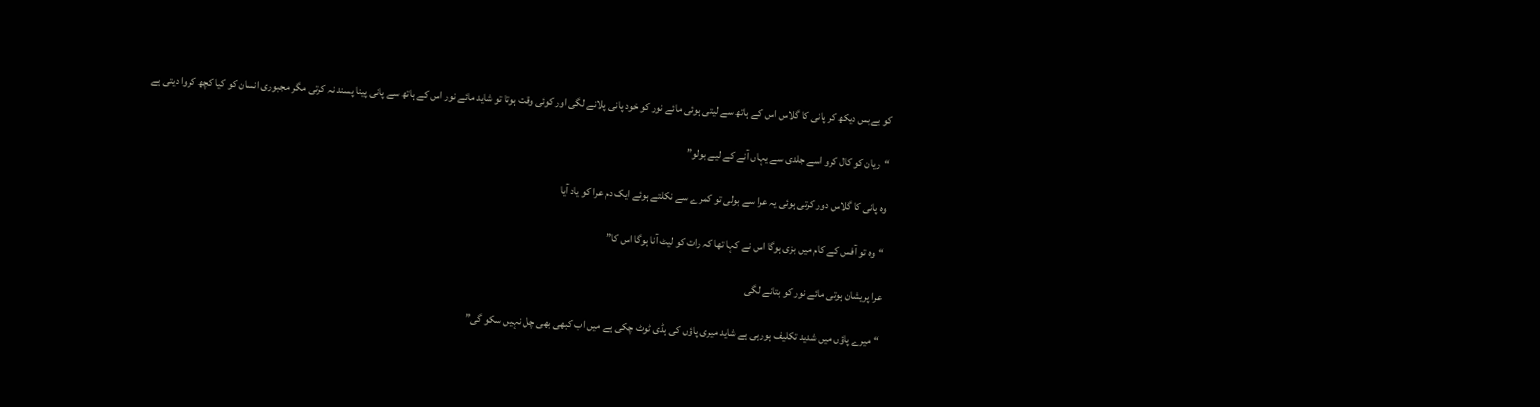کو بےبس دیکھ کر پانی کا گلاس اس کے ہاتھ سے لیتی ہوئی مائے نور کو خود پانی پلانے لگی اور کوئی وقت ہوتا تو شاید مائے نور اس کے ہاتھ سے پانی پینا پسند نہ کرتی مگر مجبوری انسان کو کیا کچھ کروا دیتی ہے

“ریان کو کال کرو اسے جلدی سے یہاں آنے کے لیے بولو”

وہ پانی کا گلاس دور کرتی ہوئی یہ عرا سے بولی تو کمرے سے نکلتے ہوئے ایک دم عرا کو یاد آیا

“وہ تو آفس کے کام میں بزی ہوگا اس نے کہا تھا کہ رات کو لیٹ آنا ہوگا اس کا”

عرا پریشان ہوتی مائے نور کو بتانے لگی

“میرے پاؤں میں شدید تکلیف ہورہی ہے شاید میری پاؤں کی ہڈی ٹوٹ چکی ہے میں اب کبھی بھی چل نہیں سکو گی”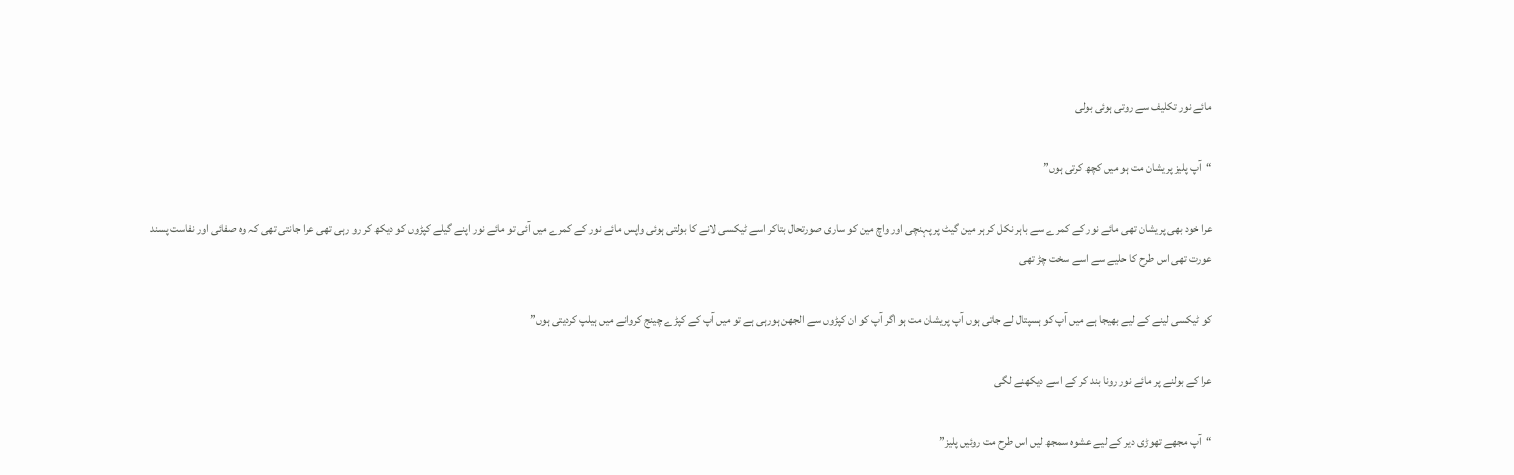مائے نور تکلیف سے روتی ہوئی بولی

“آپ پلیز پریشان مت ہو میں کچھ کرتی ہوں”

عرا خود بھی پریشان تھی مائے نور کے کمرے سے باہر نکل کر ہر مین گیٹ پر پہنچی اور واچ مین کو ساری صورتحال بتاکر اسے ٹیکسی لانے کا بولتی ہوئی واپس مائے نور کے کمرے میں آئی تو مائے نور اپنے گیلے کپڑوں کو دیکھ کر رو رہی تھی عرا جانتی تھی کہ وہ صفائی اور نفاست پسند عورت تھی اس طرح کا حلیے سے اسے سخت چڑ تھی

کو ٹیکسی لینے کے لیے بھیجا ہے میں آپ کو ہسپتال لے جاتی ہوں آپ پریشان مت ہو اگر آپ کو ان کپڑوں سے الجھن ہورہی ہے تو میں آپ کے کپڑے چینج کروانے میں ہیلپ کردیتی ہوں”

عرا کے بولنے پر مائے نور رونا بند کر کے اسے دیکھنے لگی

“آپ مجھے تھوڑی دیر کے لیے عشوہ سمجھ لیں اس طرح مت روئیں پلیز”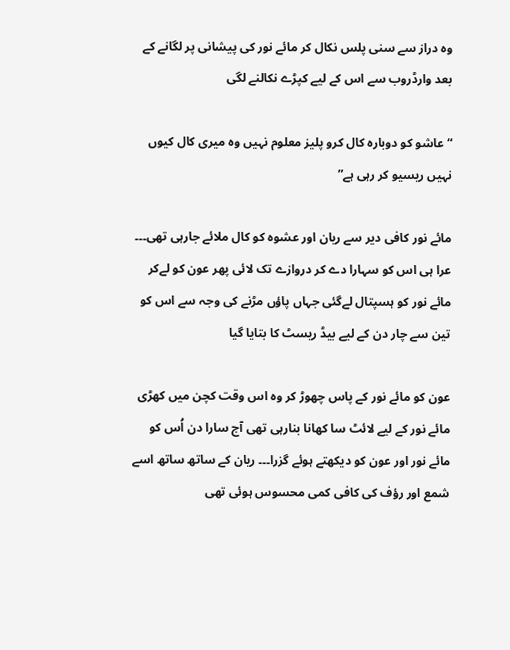وہ دراز سے سنی پلس نکال کر مائے نور کی پیشانی پر لگانے کے بعد وارڈروب سے اس کے لیے کپڑے نکالنے لگی

“عاشو کو دوبارہ کال کرو پلیز معلوم نہیں وہ میری کال کیوں نہیں ریسیو کر رہی ہے”

مائے نور کافی دیر سے ریان اور عشوہ کو کال ملائے جارہی تھی۔۔۔ عرا ہی اس کو سہارا دے کر دروازے تک لائی پھر عون کو لےکر مائے نور کو ہسپتال لےگئی جہاں پاؤں مڑنے کی وجہ سے اس کو تین سے چار دن کے لیے بیڈ ریسٹ کا بتایا گیا

عون کو مائے نور کے پاس چھوڑ کر وہ اس وقت کچن میں کھڑی مائے نور کے لیے لائٹ سا کھانا بنارہی تھی آج سارا دن اُس کو مائے نور اور عون کو دیکھتے ہوئے گزرا۔۔۔ ریان کے ساتھ ساتھ اسے شمع اور رؤف کی کافی کمی محسوس ہوئی تھی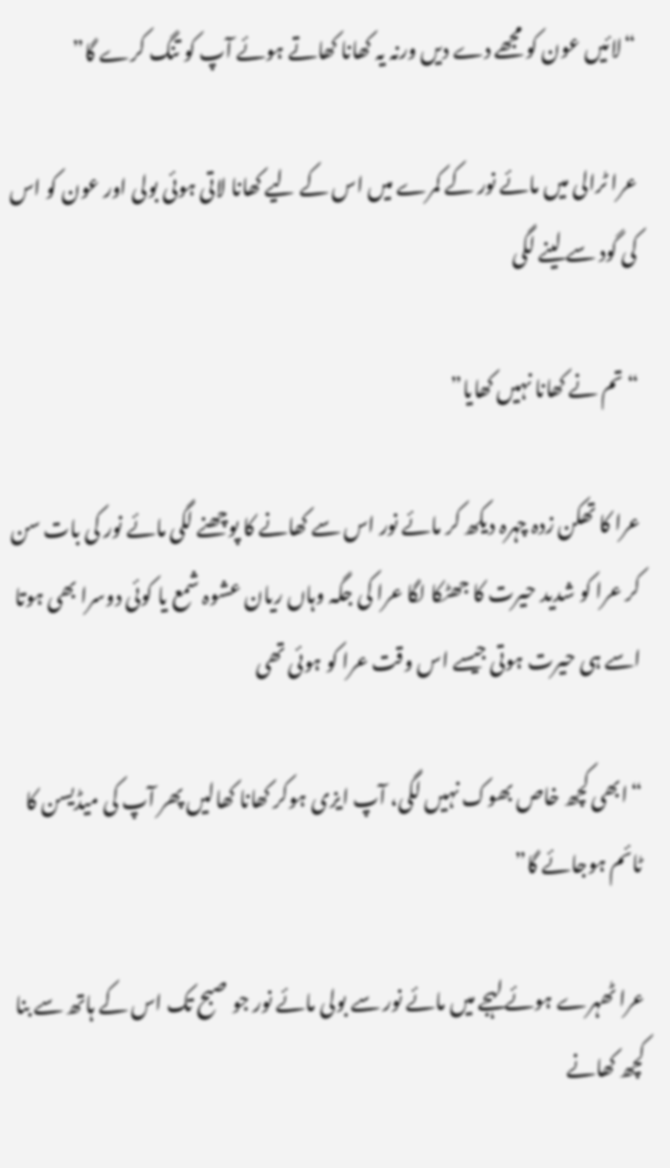“لائیں عون کو مجھے دے دیں ورنہ یہ کھانا کھاتے ہوئے آپ کو تنگ کرے گا”

عرا ٹرالی میں مائے نور کے کمرے میں اس کے لیے کھانا لاتی ہوئی بولی اور عون کو اس کی گود سے لینے لگی

“تم نے کھانا نہیں کھایا”

عرا کا تھکن زدہ چہرہ دیکھ کر مائے نور اس سے کھانے کا پوچھنے لگی مائے نور کی بات سن کر عرا کو شدید حیرت کا جھٹکا لگا عرا کی جگہ وہاں ریان عشوہ شمع یا کوئی دوسرا بھی ہوتا اسے ہی حیرت ہوتی جیسے اس وقت عرا کو ہوئی تھی

“ابھی کچھ خاص بھوک نہیں لگی، آپ ایزی ہوکر کھانا کھالیں پھر آپ کی میڈیسن کا ٹائم ہوجائے گا”

عرا ٹھہرے ہوئے لہجے میں مائے نور سے بولی مائے نور جو صبح تک اس کے ہاتھ سے بنا کچھ کھانے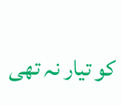کو تیار نہ تھی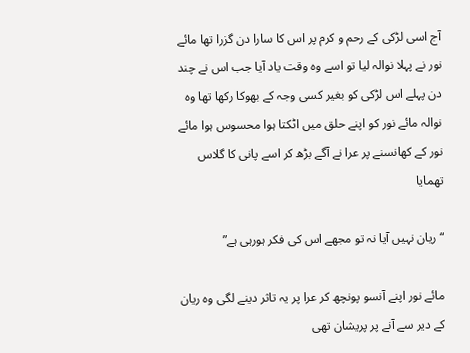آج اسی لڑکی کے رحم و کرم پر اس کا سارا دن گزرا تھا مائے نور نے پہلا نوالہ لیا تو اسے وہ وقت یاد آیا جب اس نے چند دن پہلے اس لڑکی کو بغیر کسی وجہ کے بھوکا رکھا تھا وہ نوالہ مائے نور کو اپنے حلق میں اٹکتا ہوا محسوس ہوا مائے نور کے کھانسنے پر عرا نے آگے بڑھ کر اسے پانی کا گلاس تھمایا

“ریان نہیں آیا نہ تو مجھے اس کی فکر ہورہی ہے”

مائے نور اپنے آنسو پونچھ کر عرا پر یہ تاثر دینے لگی وہ ریان کے دیر سے آنے پر پریشان تھی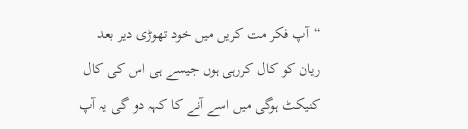“آپ فکر مت کریں میں خود تھوڑی دیر بعد ریان کو کال کررہی ہوں جیسے ہی اس کی کال کنیکٹ ہوگی میں اسے آنے کا کہہ دو گی یہ آپ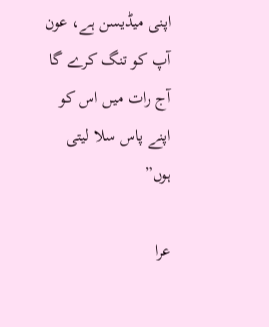اپنی میڈیسن ہے، عون آپ کو تنگ کرے گا آج رات میں اس کو اپنے پاس سلا لیتی ہوں”

عرا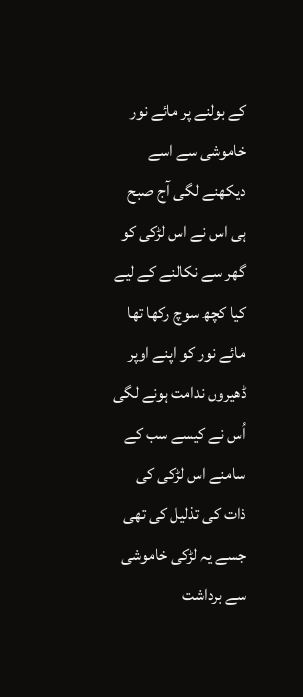کے بولنے پر مائے نور خاموشی سے اسے دیکھنے لگی آج صبح ہی اس نے اس لڑکی کو گھر سے نکالنے کے لیے کیا کچھ سوچ رکھا تھا مائے نور کو اپنے اوپر ڈھیروں ندامت ہونے لگی اُس نے کیسے سب کے سامنے اس لڑکی کی ذات کی تذلیل کی تھی جسے یہ لڑکی خاموشی سے برداشت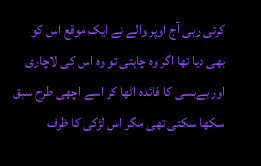کرتی رہی آج اوپر والے نے ایک موقع اس کو بھی دیا تھا اگر وہ چاہتی تو وہ اس کی لاچاری اور بےبسی کا فائدہ اٹھا کر اسے اچھی طرح سبق سکھا سکتی تھی مگر اس لڑکی کا ظرف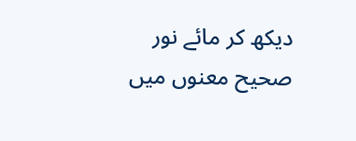دیکھ کر مائے نور صحیح معنوں میں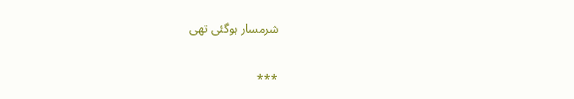شرمسار ہوگئی تھی

***